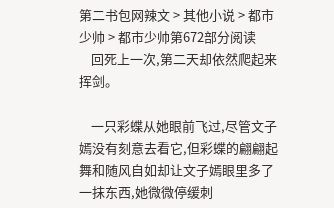第二书包网辣文 > 其他小说 > 都市少帅 > 都市少帅第672部分阅读
    回死上一次,第二天却依然爬起来挥剑。

    一只彩蝶从她眼前飞过,尽管文子嫣没有刻意去看它,但彩蝶的翩翩起舞和随风自如却让文子嫣眼里多了一抹东西,她微微停缓刺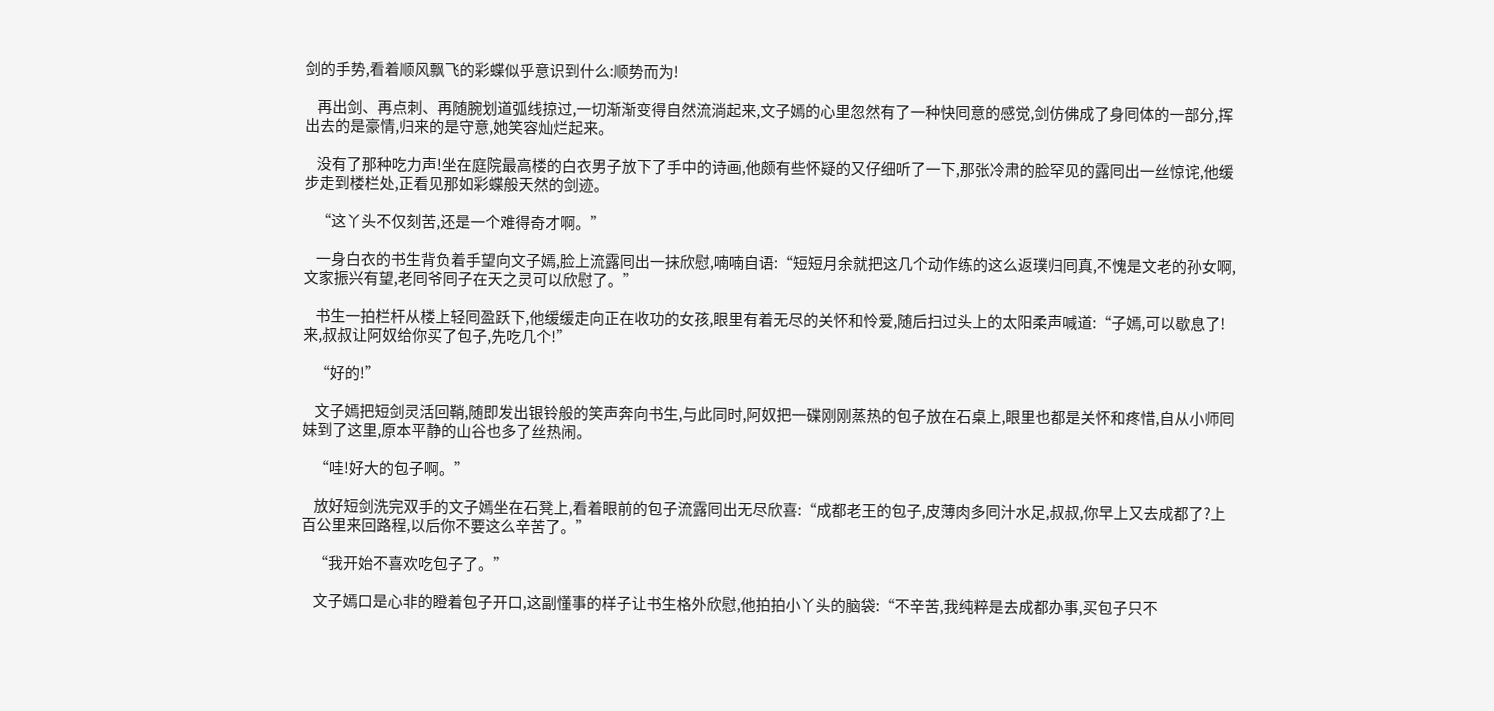剑的手势,看着顺风飘飞的彩蝶似乎意识到什么:顺势而为!

    再出剑、再点刺、再随腕划道弧线掠过,一切渐渐变得自然流淌起来,文子嫣的心里忽然有了一种快囘意的感觉,剑仿佛成了身囘体的一部分,挥出去的是豪情,归来的是守意,她笑容灿烂起来。

    没有了那种吃力声!坐在庭院最高楼的白衣男子放下了手中的诗画,他颇有些怀疑的又仔细听了一下,那张冷肃的脸罕见的露囘出一丝惊诧,他缓步走到楼栏处,正看见那如彩蝶般天然的剑迹。

    “这丫头不仅刻苦,还是一个难得奇才啊。”

    一身白衣的书生背负着手望向文子嫣,脸上流露囘出一抹欣慰,喃喃自语:“短短月余就把这几个动作练的这么返璞归囘真,不愧是文老的孙女啊,文家振兴有望,老囘爷囘子在天之灵可以欣慰了。”

    书生一拍栏杆从楼上轻囘盈跃下,他缓缓走向正在收功的女孩,眼里有着无尽的关怀和怜爱,随后扫过头上的太阳柔声喊道:“子嫣,可以歇息了!来,叔叔让阿奴给你买了包子,先吃几个!”

    “好的!”

    文子嫣把短剑灵活回鞘,随即发出银铃般的笑声奔向书生,与此同时,阿奴把一碟刚刚蒸热的包子放在石桌上,眼里也都是关怀和疼惜,自从小师囘妹到了这里,原本平静的山谷也多了丝热闹。

    “哇!好大的包子啊。”

    放好短剑洗完双手的文子嫣坐在石凳上,看着眼前的包子流露囘出无尽欣喜:“成都老王的包子,皮薄肉多囘汁水足,叔叔,你早上又去成都了?上百公里来回路程,以后你不要这么辛苦了。”

    “我开始不喜欢吃包子了。”

    文子嫣口是心非的瞪着包子开口,这副懂事的样子让书生格外欣慰,他拍拍小丫头的脑袋:“不辛苦,我纯粹是去成都办事,买包子只不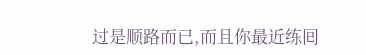过是顺路而已,而且你最近练囘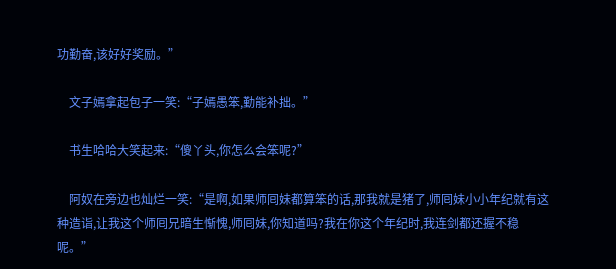功勤奋,该好好奖励。”

    文子嫣拿起包子一笑:“子嫣愚笨,勤能补拙。”

    书生哈哈大笑起来:“傻丫头,你怎么会笨呢?”

    阿奴在旁边也灿烂一笑:“是啊,如果师囘妹都算笨的话,那我就是猪了,师囘妹小小年纪就有这种造诣,让我这个师囘兄暗生惭愧,师囘妹,你知道吗?我在你这个年纪时,我连剑都还握不稳呢。”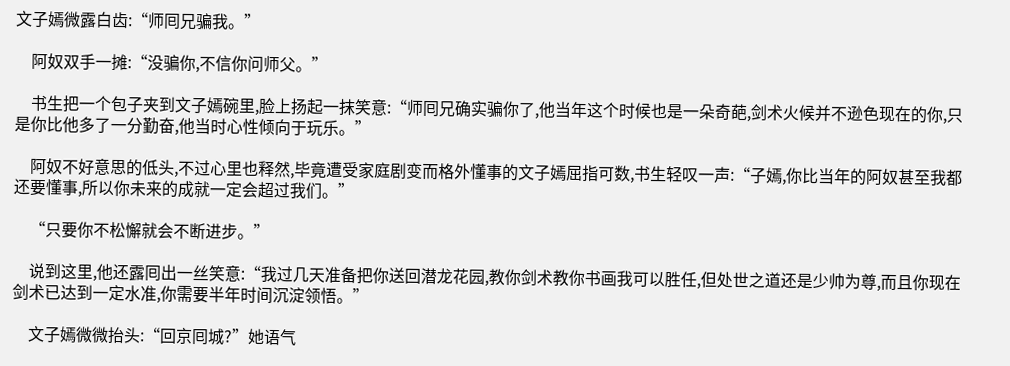文子嫣微露白齿:“师囘兄骗我。”

    阿奴双手一摊:“没骗你,不信你问师父。”

    书生把一个包子夹到文子嫣碗里,脸上扬起一抹笑意:“师囘兄确实骗你了,他当年这个时候也是一朵奇葩,剑术火候并不逊色现在的你,只是你比他多了一分勤奋,他当时心性倾向于玩乐。”

    阿奴不好意思的低头,不过心里也释然,毕竟遭受家庭剧变而格外懂事的文子嫣屈指可数,书生轻叹一声:“子嫣,你比当年的阿奴甚至我都还要懂事,所以你未来的成就一定会超过我们。”

    “只要你不松懈就会不断进步。”

    说到这里,他还露囘出一丝笑意:“我过几天准备把你送回潜龙花园,教你剑术教你书画我可以胜任,但处世之道还是少帅为尊,而且你现在剑术已达到一定水准,你需要半年时间沉淀领悟。”

    文子嫣微微抬头:“回京囘城?”她语气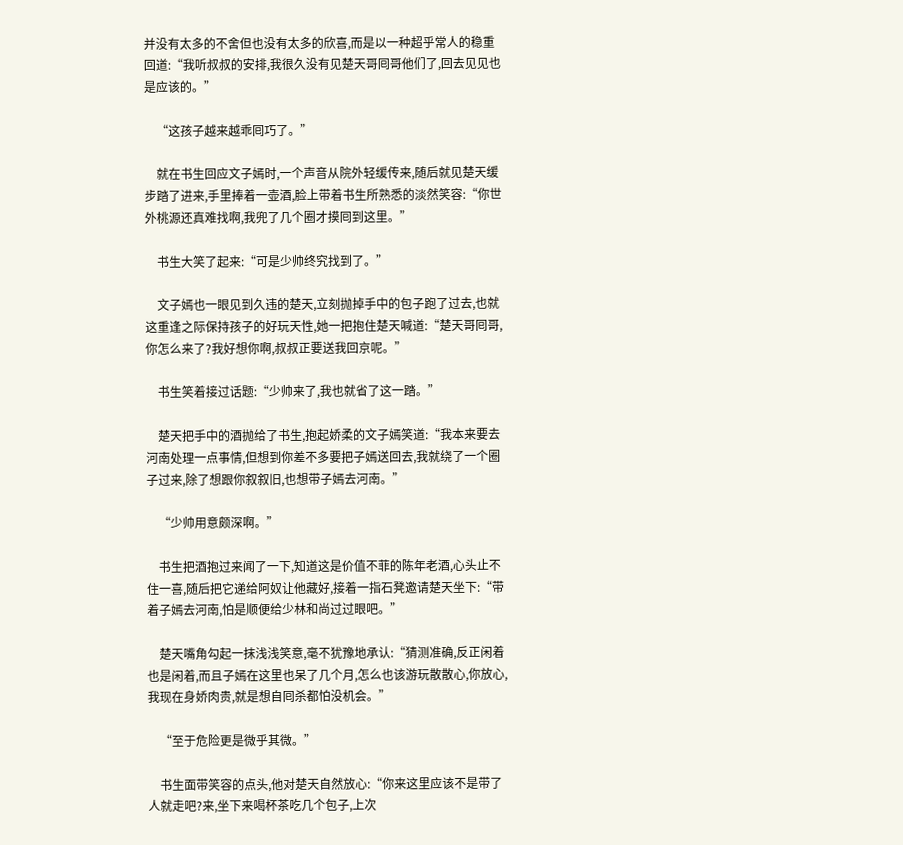并没有太多的不舍但也没有太多的欣喜,而是以一种超乎常人的稳重回道:“我听叔叔的安排,我很久没有见楚天哥囘哥他们了,回去见见也是应该的。”

    “这孩子越来越乖囘巧了。”

    就在书生回应文子嫣时,一个声音从院外轻缓传来,随后就见楚天缓步踏了进来,手里捧着一壶酒,脸上带着书生所熟悉的淡然笑容:“你世外桃源还真难找啊,我兜了几个圈才摸囘到这里。”

    书生大笑了起来:“可是少帅终究找到了。”

    文子嫣也一眼见到久违的楚天,立刻抛掉手中的包子跑了过去,也就这重逢之际保持孩子的好玩天性,她一把抱住楚天喊道:“楚天哥囘哥,你怎么来了?我好想你啊,叔叔正要送我回京呢。”

    书生笑着接过话题:“少帅来了,我也就省了这一踏。”

    楚天把手中的酒抛给了书生,抱起娇柔的文子嫣笑道:“我本来要去河南处理一点事情,但想到你差不多要把子嫣送回去,我就绕了一个圈子过来,除了想跟你叙叙旧,也想带子嫣去河南。”

    “少帅用意颇深啊。”

    书生把酒抱过来闻了一下,知道这是价值不菲的陈年老酒,心头止不住一喜,随后把它递给阿奴让他藏好,接着一指石凳邀请楚天坐下:“带着子嫣去河南,怕是顺便给少林和尚过过眼吧。”

    楚天嘴角勾起一抹浅浅笑意,毫不犹豫地承认:“猜测准确,反正闲着也是闲着,而且子嫣在这里也呆了几个月,怎么也该游玩散散心,你放心,我现在身娇肉贵,就是想自囘杀都怕没机会。”

    “至于危险更是微乎其微。”

    书生面带笑容的点头,他对楚天自然放心:“你来这里应该不是带了人就走吧?来,坐下来喝杯茶吃几个包子,上次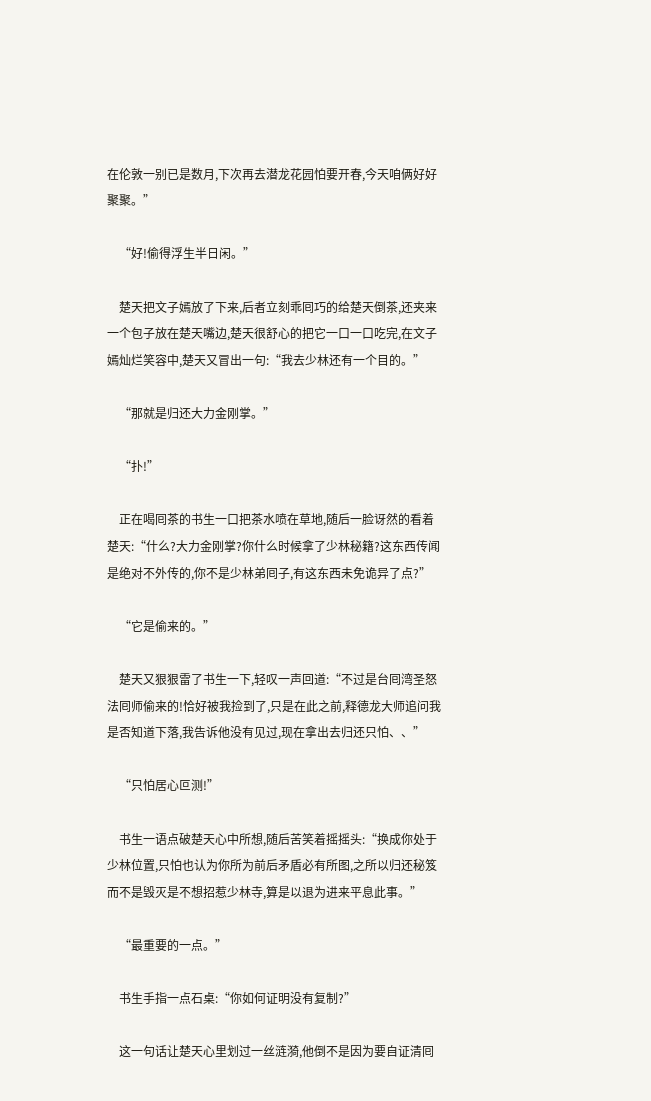在伦敦一别已是数月,下次再去潜龙花园怕要开春,今天咱俩好好聚聚。”

    “好!偷得浮生半日闲。”

    楚天把文子嫣放了下来,后者立刻乖囘巧的给楚天倒茶,还夹来一个包子放在楚天嘴边,楚天很舒心的把它一口一口吃完,在文子嫣灿烂笑容中,楚天又冒出一句:“我去少林还有一个目的。”

    “那就是归还大力金刚掌。”

    “扑!”

    正在喝囘茶的书生一口把茶水喷在草地,随后一脸讶然的看着楚天:“什么?大力金刚掌?你什么时候拿了少林秘籍?这东西传闻是绝对不外传的,你不是少林弟囘子,有这东西未免诡异了点?”

    “它是偷来的。”

    楚天又狠狠雷了书生一下,轻叹一声回道:“不过是台囘湾圣怒法囘师偷来的!恰好被我捡到了,只是在此之前,释德龙大师追问我是否知道下落,我告诉他没有见过,现在拿出去归还只怕、、”

    “只怕居心叵测!”

    书生一语点破楚天心中所想,随后苦笑着摇摇头:“换成你处于少林位置,只怕也认为你所为前后矛盾必有所图,之所以归还秘笈而不是毁灭是不想招惹少林寺,算是以退为进来平息此事。”

    “最重要的一点。”

    书生手指一点石桌:“你如何证明没有复制?”

    这一句话让楚天心里划过一丝涟漪,他倒不是因为要自证清囘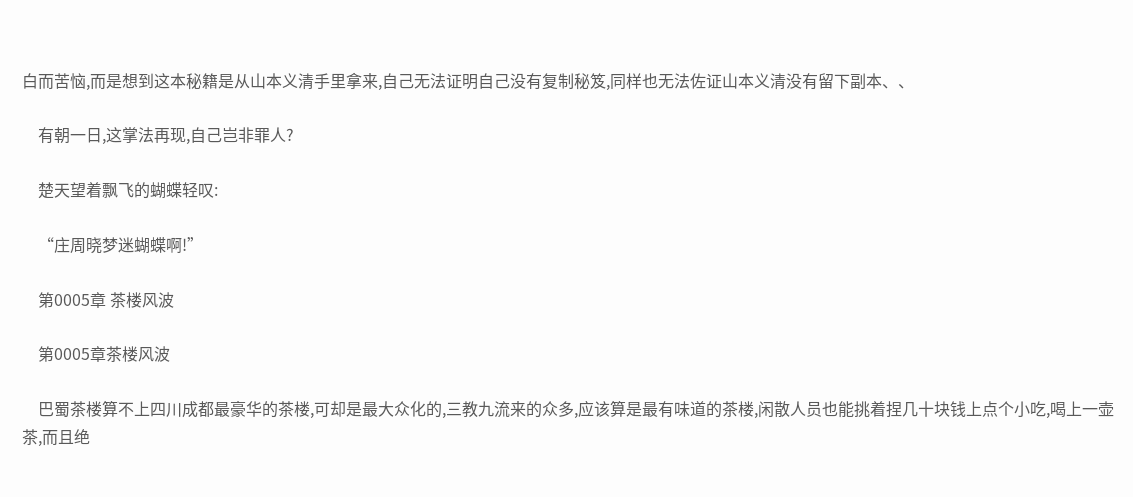白而苦恼,而是想到这本秘籍是从山本义清手里拿来,自己无法证明自己没有复制秘笈,同样也无法佐证山本义清没有留下副本、、

    有朝一日,这掌法再现,自己岂非罪人?

    楚天望着飘飞的蝴蝶轻叹:

    “庄周晓梦迷蝴蝶啊!”

    第0005章 茶楼风波

    第0005章茶楼风波

    巴蜀茶楼算不上四川成都最豪华的茶楼,可却是最大众化的,三教九流来的众多,应该算是最有味道的茶楼,闲散人员也能挑着捏几十块钱上点个小吃,喝上一壶茶,而且绝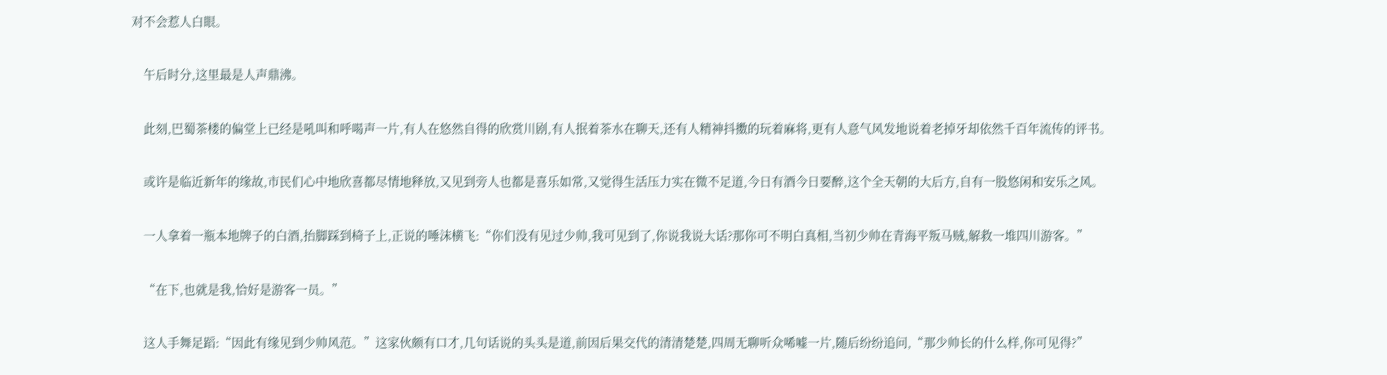对不会惹人白眼。

    午后时分,这里最是人声鼎沸。

    此刻,巴蜀茶楼的偏堂上已经是吼叫和呼喝声一片,有人在悠然自得的欣赏川剧,有人抿着茶水在聊天,还有人精神抖擞的玩着麻将,更有人意气风发地说着老掉牙却依然千百年流传的评书。

    或许是临近新年的缘故,市民们心中地欣喜都尽情地释放,又见到旁人也都是喜乐如常,又觉得生活压力实在微不足道,今日有酒今日要醉,这个全天朝的大后方,自有一股悠闲和安乐之风。

    一人拿着一瓶本地牌子的白酒,抬脚踩到椅子上,正说的唾沫横飞:“你们没有见过少帅,我可见到了,你说我说大话?那你可不明白真相,当初少帅在青海平叛马贼,解救一堆四川游客。”

    “在下,也就是我,恰好是游客一员。”

    这人手舞足蹈:“因此有缘见到少帅风范。”这家伙颇有口才,几句话说的头头是道,前因后果交代的清清楚楚,四周无聊听众唏嘘一片,随后纷纷追问,“那少帅长的什么样,你可见得?”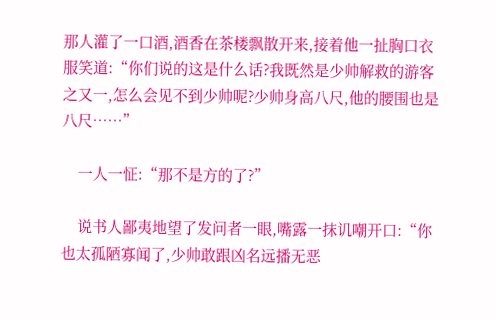那人灌了一口酒,酒香在茶楼飘散开来,接着他一扯胸口衣服笑道:“你们说的这是什么话?我既然是少帅解救的游客之又一,怎么会见不到少帅呢?少帅身高八尺,他的腰围也是八尺……”

    一人一怔:“那不是方的了?”

    说书人鄙夷地望了发问者一眼,嘴露一抹讥嘲开口:“你也太孤陋寡闻了,少帅敢跟凶名远播无恶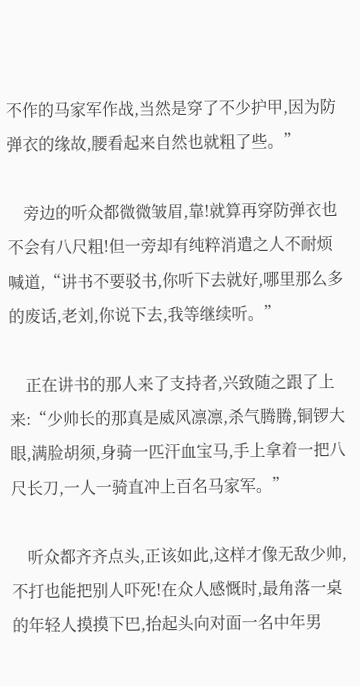不作的马家军作战,当然是穿了不少护甲,因为防弹衣的缘故,腰看起来自然也就粗了些。”

    旁边的听众都微微皱眉,靠!就算再穿防弹衣也不会有八尺粗!但一旁却有纯粹消遣之人不耐烦喊道,“讲书不要驳书,你听下去就好,哪里那么多的废话,老刘,你说下去,我等继续听。”

    正在讲书的那人来了支持者,兴致随之跟了上来:“少帅长的那真是威风凛凛,杀气腾腾,铜锣大眼,满脸胡须,身骑一匹汗血宝马,手上拿着一把八尺长刀,一人一骑直冲上百名马家军。”

    听众都齐齐点头,正该如此,这样才像无敌少帅,不打也能把别人吓死!在众人感慨时,最角落一桌的年轻人摸摸下巴,抬起头向对面一名中年男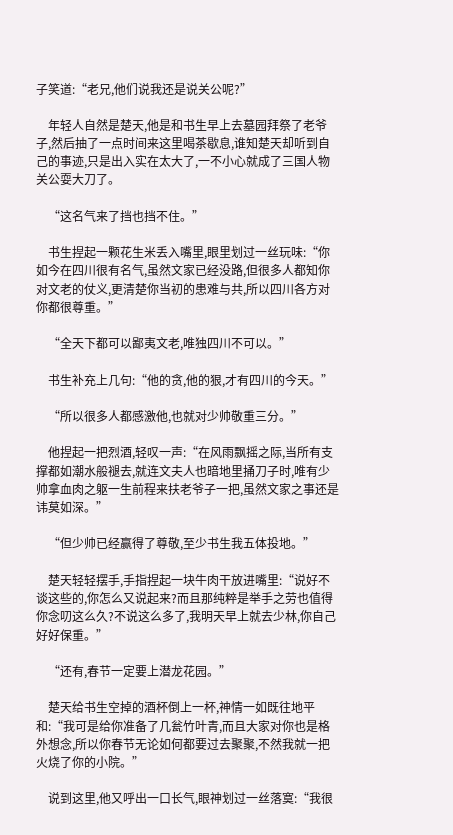子笑道:“老兄,他们说我还是说关公呢?”

    年轻人自然是楚天,他是和书生早上去墓园拜祭了老爷子,然后抽了一点时间来这里喝茶歇息,谁知楚天却听到自己的事迹,只是出入实在太大了,一不小心就成了三国人物关公耍大刀了。

    “这名气来了挡也挡不住。”

    书生捏起一颗花生米丢入嘴里,眼里划过一丝玩味:“你如今在四川很有名气,虽然文家已经没路,但很多人都知你对文老的仗义,更清楚你当初的患难与共,所以四川各方对你都很尊重。”

    “全天下都可以鄙夷文老,唯独四川不可以。”

    书生补充上几句:“他的贪,他的狠,才有四川的今天。”

    “所以很多人都感激他,也就对少帅敬重三分。”

    他捏起一把烈酒,轻叹一声:“在风雨飘摇之际,当所有支撑都如潮水般褪去,就连文夫人也暗地里捅刀子时,唯有少帅拿血肉之躯一生前程来扶老爷子一把,虽然文家之事还是讳莫如深。”

    “但少帅已经赢得了尊敬,至少书生我五体投地。”

    楚天轻轻摆手,手指捏起一块牛肉干放进嘴里:“说好不谈这些的,你怎么又说起来?而且那纯粹是举手之劳也值得你念叨这么久?不说这么多了,我明天早上就去少林,你自己好好保重。”

    “还有,春节一定要上潜龙花园。”

    楚天给书生空掉的酒杯倒上一杯,神情一如既往地平和:“我可是给你准备了几瓮竹叶青,而且大家对你也是格外想念,所以你春节无论如何都要过去聚聚,不然我就一把火烧了你的小院。”

    说到这里,他又呼出一口长气,眼神划过一丝落寞:“我很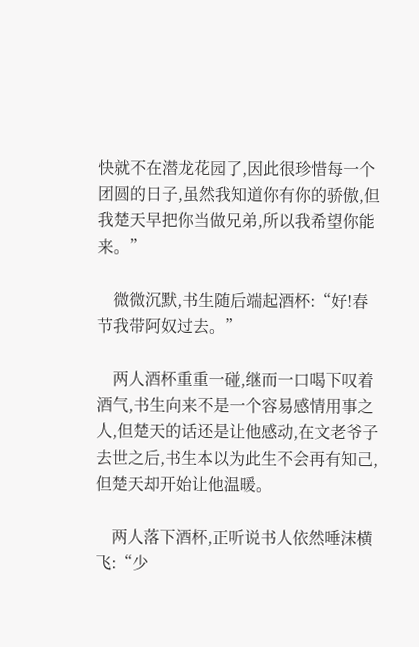快就不在潜龙花园了,因此很珍惜每一个团圆的日子,虽然我知道你有你的骄傲,但我楚天早把你当做兄弟,所以我希望你能来。”

    微微沉默,书生随后端起酒杯:“好!春节我带阿奴过去。”

    两人酒杯重重一碰,继而一口喝下叹着酒气,书生向来不是一个容易感情用事之人,但楚天的话还是让他感动,在文老爷子去世之后,书生本以为此生不会再有知己,但楚天却开始让他温暖。

    两人落下酒杯,正听说书人依然唾沫横飞:“少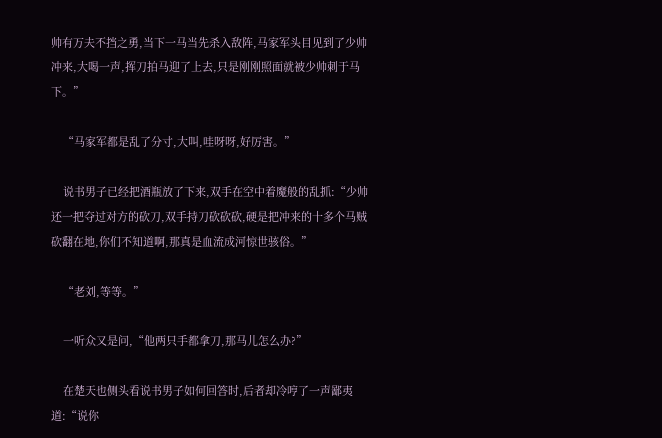帅有万夫不挡之勇,当下一马当先杀入敌阵,马家军头目见到了少帅冲来,大喝一声,挥刀拍马迎了上去,只是刚刚照面就被少帅刺于马下。”

    “马家军都是乱了分寸,大叫,哇呀呀,好厉害。”

    说书男子已经把酒瓶放了下来,双手在空中着魔般的乱抓:“少帅还一把夺过对方的砍刀,双手持刀砍砍砍,硬是把冲来的十多个马贼砍翻在地,你们不知道啊,那真是血流成河惊世骇俗。”

    “老刘,等等。”

    一听众又是问,“他两只手都拿刀,那马儿怎么办?”

    在楚天也侧头看说书男子如何回答时,后者却冷哼了一声鄙夷道:“说你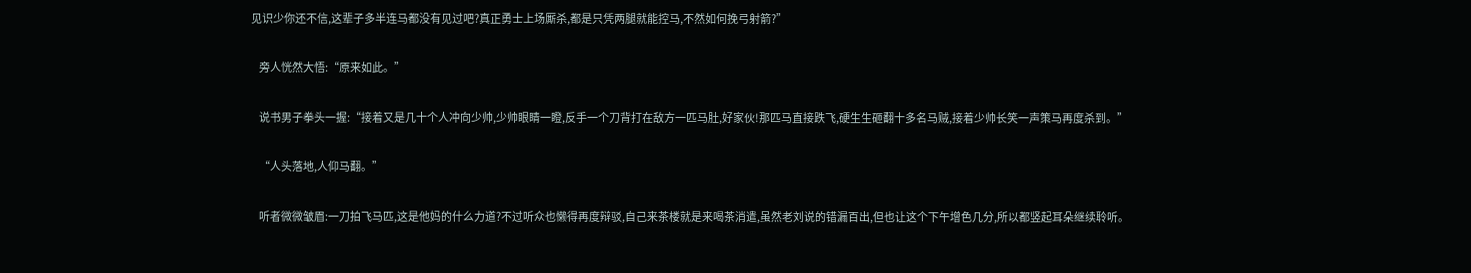见识少你还不信,这辈子多半连马都没有见过吧?真正勇士上场厮杀,都是只凭两腿就能控马,不然如何挽弓射箭?”

    旁人恍然大悟:“原来如此。”

    说书男子拳头一握:“接着又是几十个人冲向少帅,少帅眼睛一瞪,反手一个刀背打在敌方一匹马肚,好家伙!那匹马直接跌飞,硬生生砸翻十多名马贼,接着少帅长笑一声策马再度杀到。”

    “人头落地,人仰马翻。”

    听者微微皱眉:一刀拍飞马匹,这是他妈的什么力道?不过听众也懒得再度辩驳,自己来茶楼就是来喝茶消遣,虽然老刘说的错漏百出,但也让这个下午增色几分,所以都竖起耳朵继续聆听。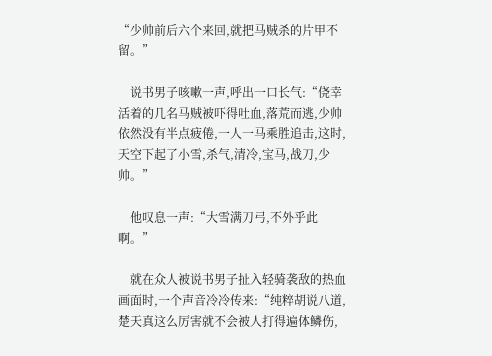“少帅前后六个来回,就把马贼杀的片甲不留。”

    说书男子咳嗽一声,呼出一口长气:“侥幸活着的几名马贼被吓得吐血,落荒而逃,少帅依然没有半点疲倦,一人一马乘胜追击,这时,天空下起了小雪,杀气,清冷,宝马,战刀,少帅。”

    他叹息一声:“大雪满刀弓,不外乎此啊。”

    就在众人被说书男子扯入轻骑袭敌的热血画面时,一个声音冷冷传来:“纯粹胡说八道,楚天真这么厉害就不会被人打得遍体鳞伤,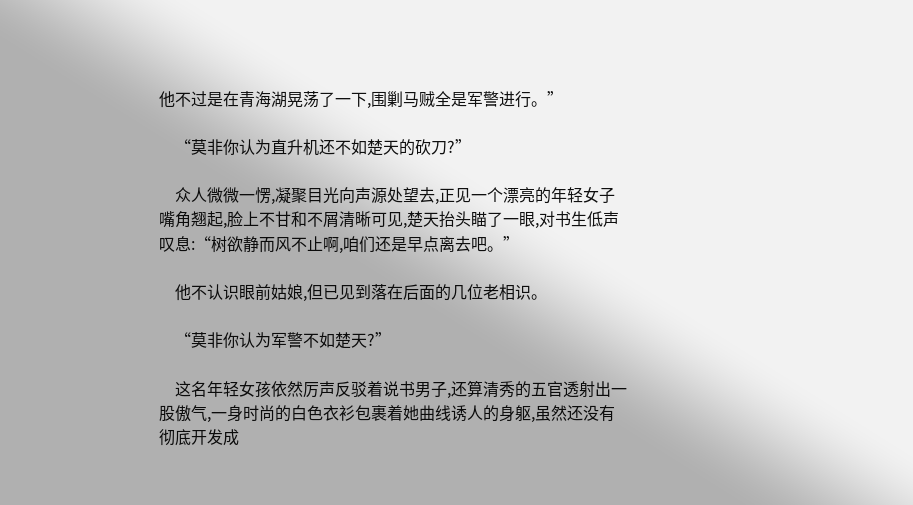他不过是在青海湖晃荡了一下,围剿马贼全是军警进行。”

    “莫非你认为直升机还不如楚天的砍刀?”

    众人微微一愣,凝聚目光向声源处望去,正见一个漂亮的年轻女子嘴角翘起,脸上不甘和不屑清晰可见,楚天抬头瞄了一眼,对书生低声叹息:“树欲静而风不止啊,咱们还是早点离去吧。”

    他不认识眼前姑娘,但已见到落在后面的几位老相识。

    “莫非你认为军警不如楚天?”

    这名年轻女孩依然厉声反驳着说书男子,还算清秀的五官透射出一股傲气,一身时尚的白色衣衫包裹着她曲线诱人的身躯,虽然还没有彻底开发成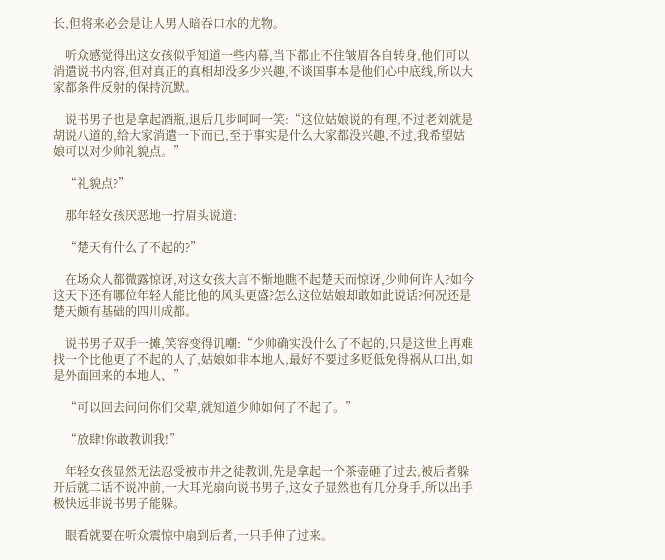长,但将来必会是让人男人暗吞口水的尤物。

    听众感觉得出这女孩似乎知道一些内幕,当下都止不住皱眉各自转身,他们可以消遣说书内容,但对真正的真相却没多少兴趣,不谈国事本是他们心中底线,所以大家都条件反射的保持沉默。

    说书男子也是拿起酒瓶,退后几步呵呵一笑:“这位姑娘说的有理,不过老刘就是胡说八道的,给大家消遣一下而已,至于事实是什么大家都没兴趣,不过,我希望姑娘可以对少帅礼貌点。”

    “礼貌点?”

    那年轻女孩厌恶地一拧眉头说道:

    “楚天有什么了不起的?”

    在场众人都微露惊讶,对这女孩大言不惭地瞧不起楚天而惊讶,少帅何许人?如今这天下还有哪位年轻人能比他的风头更盛?怎么这位姑娘却敢如此说话?何况还是楚天颇有基础的四川成都。

    说书男子双手一摊,笑容变得讥嘲:“少帅确实没什么了不起的,只是这世上再难找一个比他更了不起的人了,姑娘如非本地人,最好不要过多贬低免得祸从口出,如是外面回来的本地人、”

    “可以回去问问你们父辈,就知道少帅如何了不起了。”

    “放肆!你敢教训我!”

    年轻女孩显然无法忍受被市井之徒教训,先是拿起一个茶壶砸了过去,被后者躲开后就二话不说冲前,一大耳光扇向说书男子,这女子显然也有几分身手,所以出手极快远非说书男子能躲。

    眼看就要在听众震惊中扇到后者,一只手伸了过来。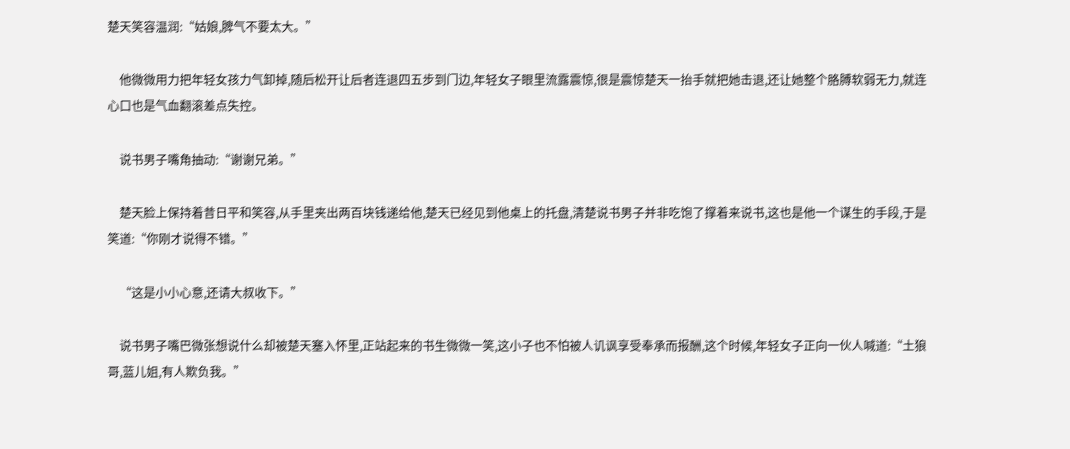楚天笑容温润:“姑娘,脾气不要太大。”

    他微微用力把年轻女孩力气卸掉,随后松开让后者连退四五步到门边,年轻女子眼里流露震惊,很是震惊楚天一抬手就把她击退,还让她整个胳膊软弱无力,就连心口也是气血翻滚差点失控。

    说书男子嘴角抽动:“谢谢兄弟。”

    楚天脸上保持着昔日平和笑容,从手里夹出两百块钱递给他,楚天已经见到他桌上的托盘,清楚说书男子并非吃饱了撑着来说书,这也是他一个谋生的手段,于是笑道:“你刚才说得不错。”

    “这是小小心意,还请大叔收下。”

    说书男子嘴巴微张想说什么却被楚天塞入怀里,正站起来的书生微微一笑,这小子也不怕被人讥讽享受奉承而报酬,这个时候,年轻女子正向一伙人喊道:“土狼哥,蓝儿姐,有人欺负我。”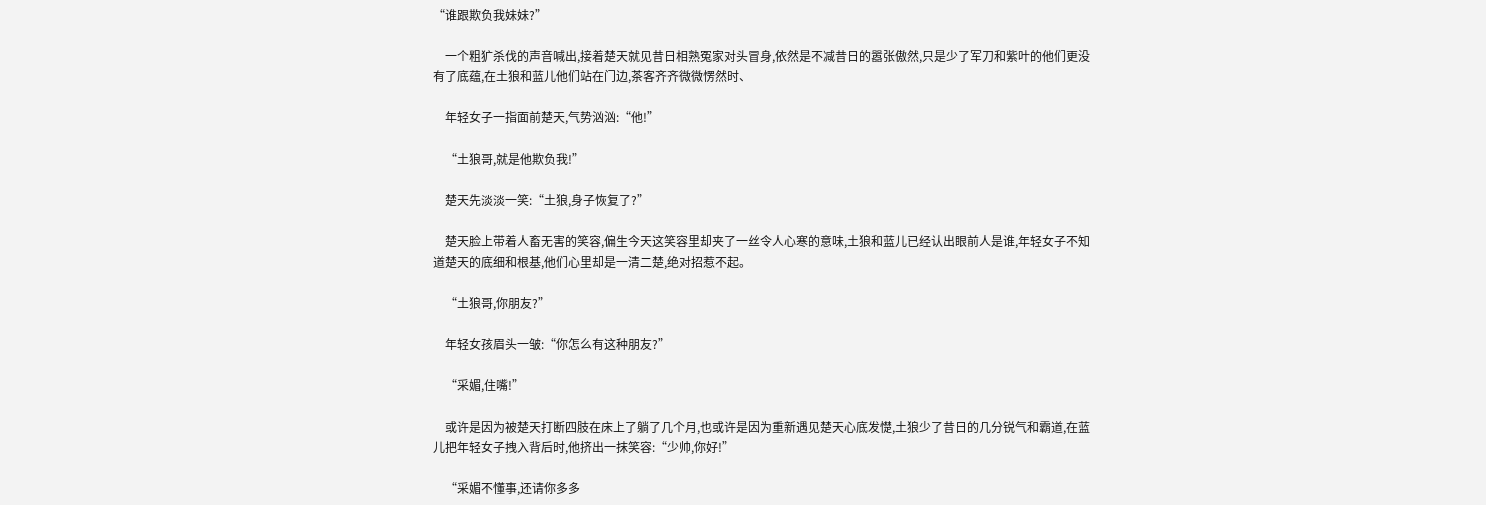“谁跟欺负我妹妹?”

    一个粗犷杀伐的声音喊出,接着楚天就见昔日相熟冤家对头冒身,依然是不减昔日的嚣张傲然,只是少了军刀和紫叶的他们更没有了底蕴,在土狼和蓝儿他们站在门边,茶客齐齐微微愣然时、

    年轻女子一指面前楚天,气势汹汹:“他!”

    “土狼哥,就是他欺负我!”

    楚天先淡淡一笑:“土狼,身子恢复了?”

    楚天脸上带着人畜无害的笑容,偏生今天这笑容里却夹了一丝令人心寒的意味,土狼和蓝儿已经认出眼前人是谁,年轻女子不知道楚天的底细和根基,他们心里却是一清二楚,绝对招惹不起。

    “土狼哥,你朋友?”

    年轻女孩眉头一皱:“你怎么有这种朋友?”

    “采媚,住嘴!”

    或许是因为被楚天打断四肢在床上了躺了几个月,也或许是因为重新遇见楚天心底发憷,土狼少了昔日的几分锐气和霸道,在蓝儿把年轻女子拽入背后时,他挤出一抹笑容:“少帅,你好!”

    “采媚不懂事,还请你多多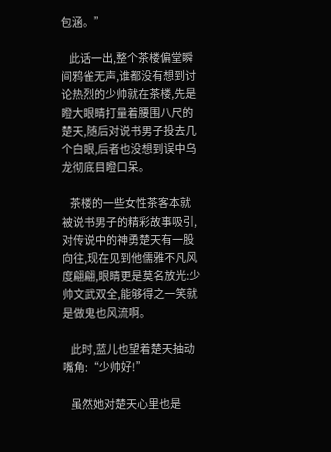包涵。”

    此话一出,整个茶楼偏堂瞬间鸦雀无声,谁都没有想到讨论热烈的少帅就在茶楼,先是瞪大眼睛打量着腰围八尺的楚天,随后对说书男子投去几个白眼,后者也没想到误中乌龙彻底目瞪口呆。

    茶楼的一些女性茶客本就被说书男子的精彩故事吸引,对传说中的神勇楚天有一股向往,现在见到他儒雅不凡风度翩翩,眼睛更是莫名放光:少帅文武双全,能够得之一笑就是做鬼也风流啊。

    此时,蓝儿也望着楚天抽动嘴角:“少帅好!”

    虽然她对楚天心里也是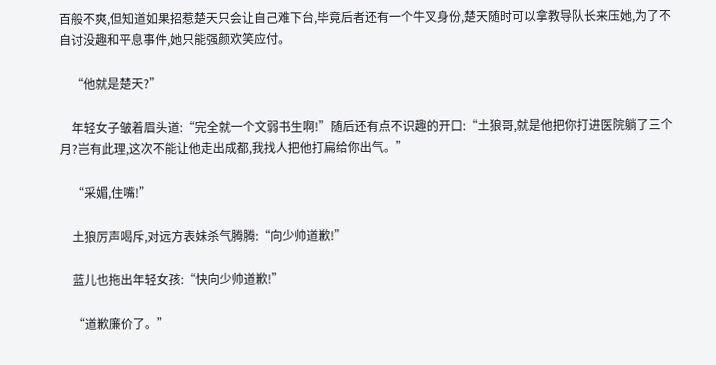百般不爽,但知道如果招惹楚天只会让自己难下台,毕竟后者还有一个牛叉身份,楚天随时可以拿教导队长来压她,为了不自讨没趣和平息事件,她只能强颜欢笑应付。

    “他就是楚天?”

    年轻女子皱着眉头道:“完全就一个文弱书生啊!”随后还有点不识趣的开口:“土狼哥,就是他把你打进医院躺了三个月?岂有此理,这次不能让他走出成都,我找人把他打扁给你出气。”

    “采媚,住嘴!”

    土狼厉声喝斥,对远方表妹杀气腾腾:“向少帅道歉!”

    蓝儿也拖出年轻女孩:“快向少帅道歉!”

    “道歉廉价了。”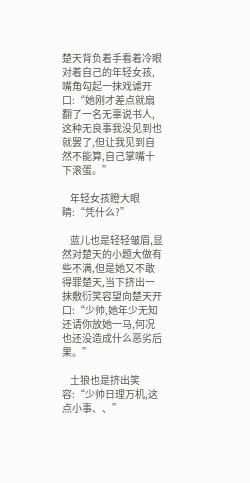楚天背负着手看着冷眼对着自己的年轻女孩,嘴角勾起一抹戏谑开口:“她刚才差点就扇翻了一名无辜说书人,这种无良事我没见到也就罢了,但让我见到自然不能算,自己掌嘴十下滚蛋。”

    年轻女孩瞪大眼睛:“凭什么?”

    蓝儿也是轻轻皱眉,显然对楚天的小题大做有些不满,但是她又不敢得罪楚天,当下挤出一抹敷衍笑容望向楚天开口:“少帅,她年少无知还请你放她一马,何况也还没造成什么恶劣后果。”

    土狼也是挤出笑容:“少帅日理万机,这点小事、、”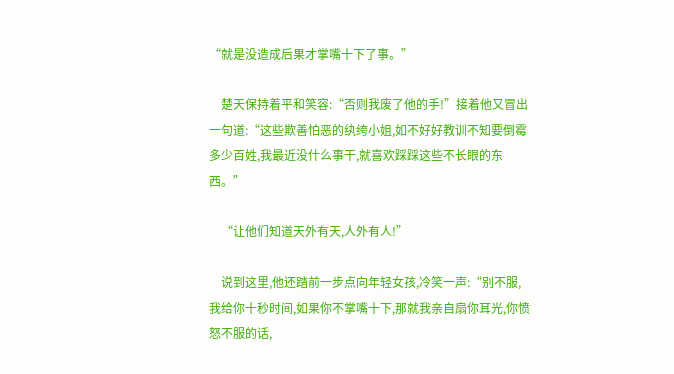“就是没造成后果才掌嘴十下了事。”

    楚天保持着平和笑容:“否则我废了他的手!”接着他又冒出一句道:“这些欺善怕恶的纨绔小姐,如不好好教训不知要倒霉多少百姓,我最近没什么事干,就喜欢踩踩这些不长眼的东西。”

    “让他们知道天外有天,人外有人!”

    说到这里,他还踏前一步点向年轻女孩,冷笑一声:“别不服,我给你十秒时间,如果你不掌嘴十下,那就我亲自扇你耳光,你愤怒不服的话,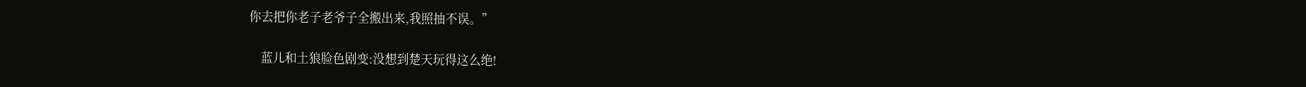你去把你老子老爷子全搬出来,我照抽不误。”

    蓝儿和土狼脸色剧变:没想到楚天玩得这么绝!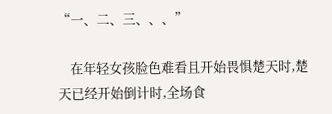“一、二、三、、、”

    在年轻女孩脸色难看且开始畏惧楚天时,楚天已经开始倒计时,全场食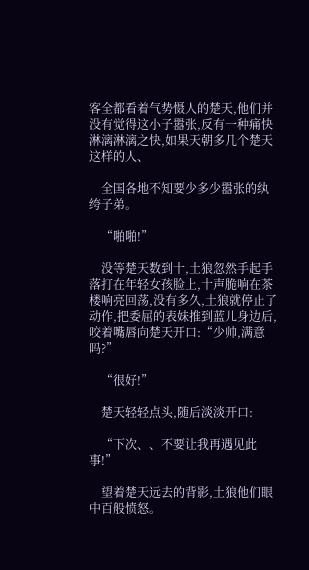客全都看着气势慑人的楚天,他们并没有觉得这小子嚣张,反有一种痛快淋漓淋漓之快,如果天朝多几个楚天这样的人、

    全国各地不知要少多少嚣张的纨绔子弟。

    “啪啪!”

    没等楚天数到十,土狼忽然手起手落打在年轻女孩脸上,十声脆响在茶楼响亮回荡,没有多久,土狼就停止了动作,把委屈的表妹推到蓝儿身边后,咬着嘴唇向楚天开口:“少帅,满意吗?”

    “很好!”

    楚天轻轻点头,随后淡淡开口:

    “下次、、不要让我再遇见此事!”

    望着楚天远去的背影,土狼他们眼中百般愤怒。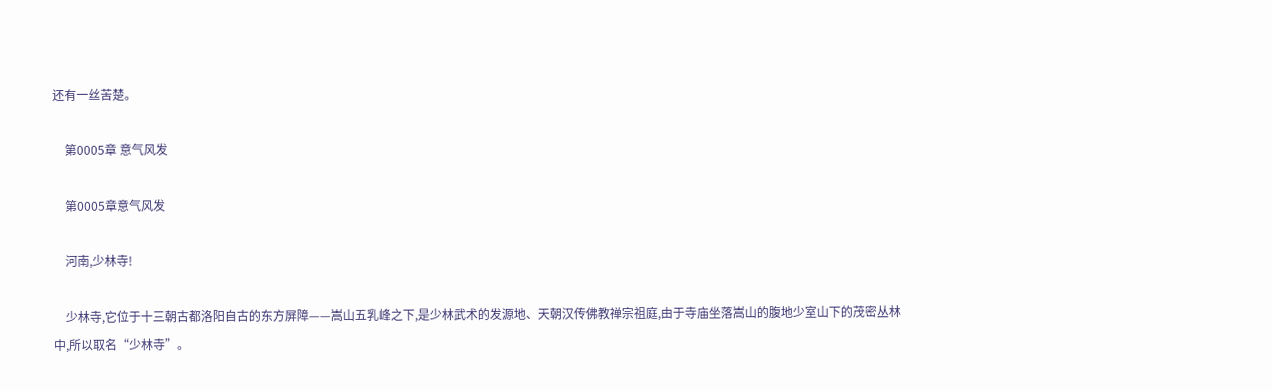还有一丝苦楚。

    第0005章 意气风发

    第0005章意气风发

    河南,少林寺!

    少林寺,它位于十三朝古都洛阳自古的东方屏障——嵩山五乳峰之下,是少林武术的发源地、天朝汉传佛教禅宗祖庭,由于寺庙坐落嵩山的腹地少室山下的茂密丛林中,所以取名“少林寺”。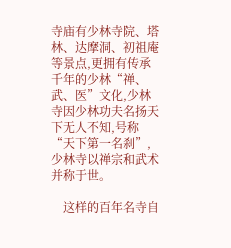寺庙有少林寺院、塔林、达摩洞、初祖庵等景点,更拥有传承千年的少林“禅、武、医”文化,少林寺因少林功夫名扬天下无人不知,号称“天下第一名刹”,少林寺以禅宗和武术并称于世。

    这样的百年名寺自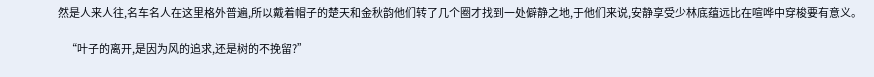然是人来人往,名车名人在这里格外普遍,所以戴着帽子的楚天和金秋韵他们转了几个圈才找到一处僻静之地,于他们来说,安静享受少林底蕴远比在喧哗中穿梭要有意义。

    “叶子的离开,是因为风的追求,还是树的不挽留?”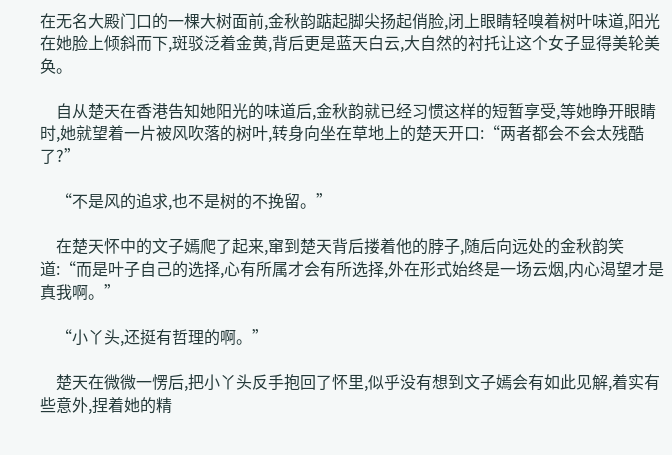在无名大殿门口的一棵大树面前,金秋韵踮起脚尖扬起俏脸,闭上眼睛轻嗅着树叶味道,阳光在她脸上倾斜而下,斑驳泛着金黄,背后更是蓝天白云,大自然的衬托让这个女子显得美轮美奂。

    自从楚天在香港告知她阳光的味道后,金秋韵就已经习惯这样的短暂享受,等她睁开眼睛时,她就望着一片被风吹落的树叶,转身向坐在草地上的楚天开口:“两者都会不会太残酷了?”

    “不是风的追求,也不是树的不挽留。”

    在楚天怀中的文子嫣爬了起来,窜到楚天背后搂着他的脖子,随后向远处的金秋韵笑道:“而是叶子自己的选择,心有所属才会有所选择,外在形式始终是一场云烟,内心渴望才是真我啊。”

    “小丫头,还挺有哲理的啊。”

    楚天在微微一愣后,把小丫头反手抱回了怀里,似乎没有想到文子嫣会有如此见解,着实有些意外,捏着她的精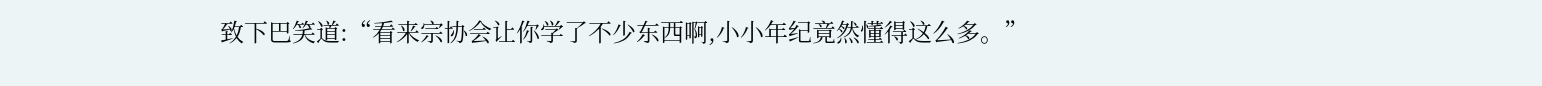致下巴笑道:“看来宗协会让你学了不少东西啊,小小年纪竟然懂得这么多。”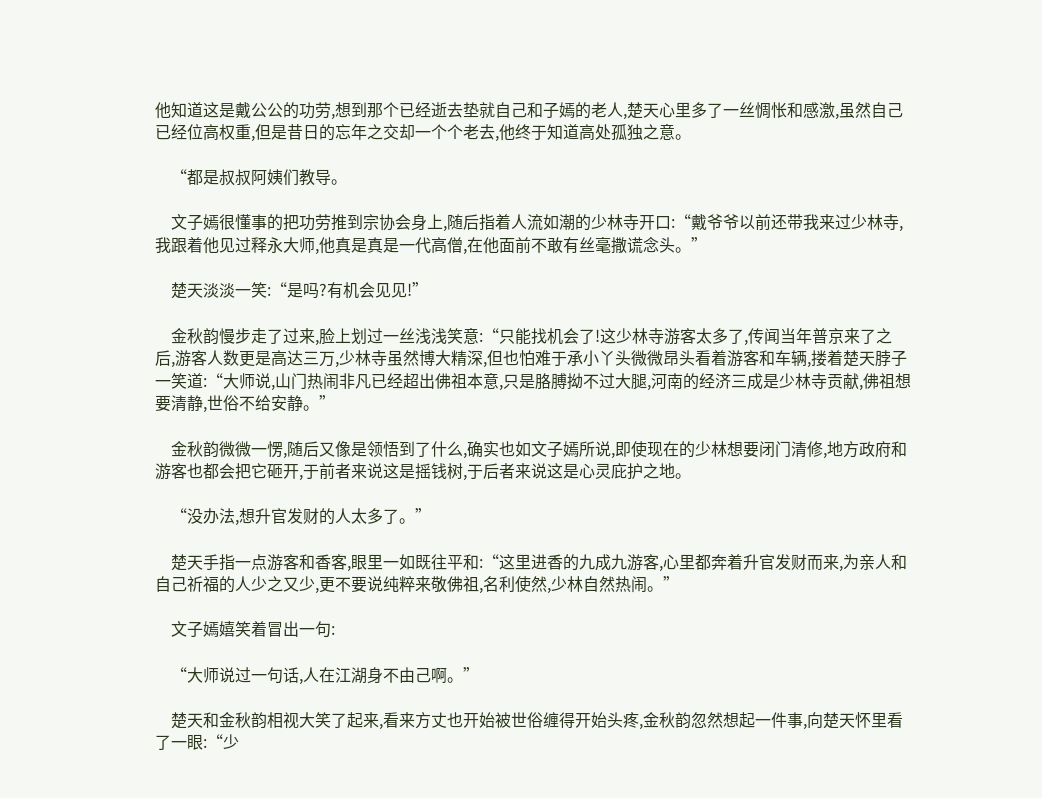他知道这是戴公公的功劳,想到那个已经逝去垫就自己和子嫣的老人,楚天心里多了一丝惆怅和感激,虽然自己已经位高权重,但是昔日的忘年之交却一个个老去,他终于知道高处孤独之意。

    “都是叔叔阿姨们教导。

    文子嫣很懂事的把功劳推到宗协会身上,随后指着人流如潮的少林寺开口:“戴爷爷以前还带我来过少林寺,我跟着他见过释永大师,他真是真是一代高僧,在他面前不敢有丝毫撒谎念头。”

    楚天淡淡一笑:“是吗?有机会见见!”

    金秋韵慢步走了过来,脸上划过一丝浅浅笑意:“只能找机会了!这少林寺游客太多了,传闻当年普京来了之后,游客人数更是高达三万,少林寺虽然博大精深,但也怕难于承小丫头微微昂头看着游客和车辆,搂着楚天脖子一笑道:“大师说,山门热闹非凡已经超出佛祖本意,只是胳膊拗不过大腿,河南的经济三成是少林寺贡献,佛祖想要清静,世俗不给安静。”

    金秋韵微微一愣,随后又像是领悟到了什么,确实也如文子嫣所说,即使现在的少林想要闭门清修,地方政府和游客也都会把它砸开,于前者来说这是摇钱树,于后者来说这是心灵庇护之地。

    “没办法,想升官发财的人太多了。”

    楚天手指一点游客和香客,眼里一如既往平和:“这里进香的九成九游客,心里都奔着升官发财而来,为亲人和自己祈福的人少之又少,更不要说纯粹来敬佛祖,名利使然,少林自然热闹。”

    文子嫣嬉笑着冒出一句:

    “大师说过一句话,人在江湖身不由己啊。”

    楚天和金秋韵相视大笑了起来,看来方丈也开始被世俗缠得开始头疼,金秋韵忽然想起一件事,向楚天怀里看了一眼:“少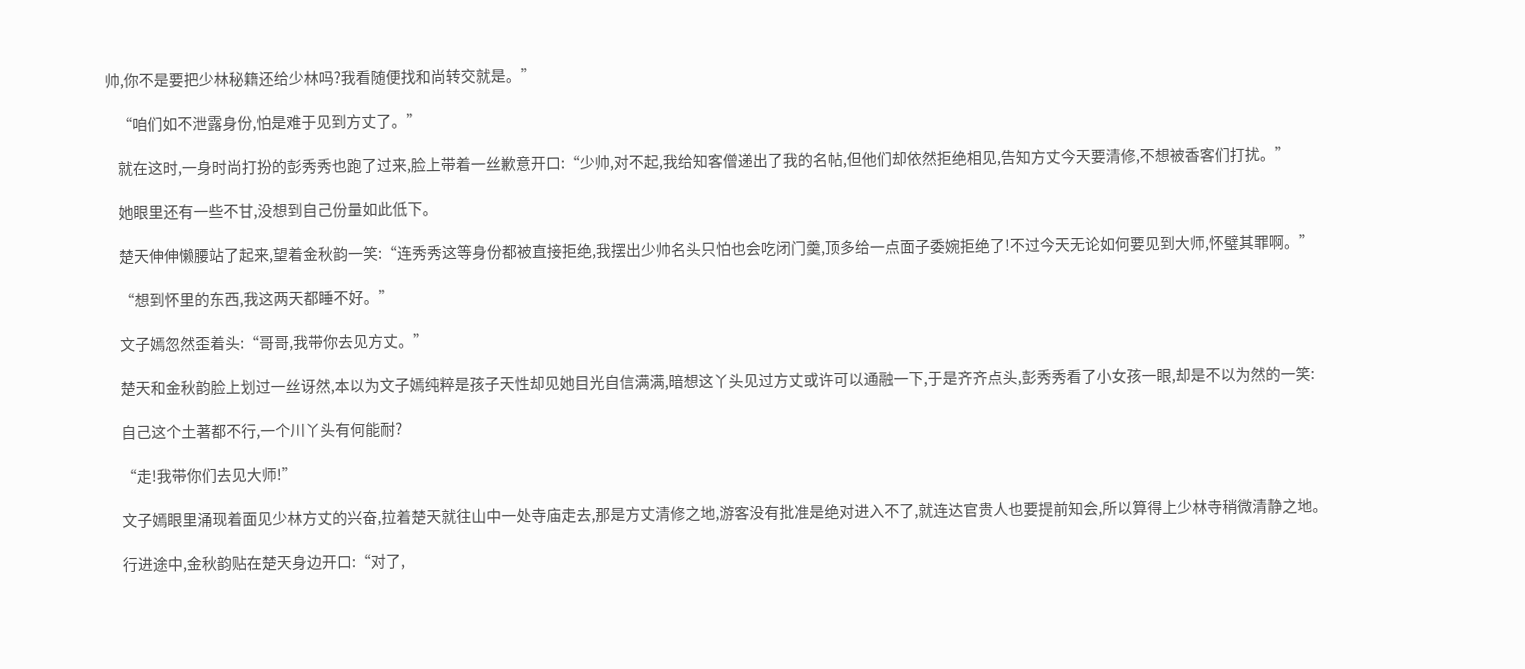帅,你不是要把少林秘籍还给少林吗?我看随便找和尚转交就是。”

    “咱们如不泄露身份,怕是难于见到方丈了。”

    就在这时,一身时尚打扮的彭秀秀也跑了过来,脸上带着一丝歉意开口:“少帅,对不起,我给知客僧递出了我的名帖,但他们却依然拒绝相见,告知方丈今天要清修,不想被香客们打扰。”

    她眼里还有一些不甘,没想到自己份量如此低下。

    楚天伸伸懒腰站了起来,望着金秋韵一笑:“连秀秀这等身份都被直接拒绝,我摆出少帅名头只怕也会吃闭门羹,顶多给一点面子委婉拒绝了!不过今天无论如何要见到大师,怀璧其罪啊。”

    “想到怀里的东西,我这两天都睡不好。”

    文子嫣忽然歪着头:“哥哥,我带你去见方丈。”

    楚天和金秋韵脸上划过一丝讶然,本以为文子嫣纯粹是孩子天性却见她目光自信满满,暗想这丫头见过方丈或许可以通融一下,于是齐齐点头,彭秀秀看了小女孩一眼,却是不以为然的一笑:

    自己这个土著都不行,一个川丫头有何能耐?

    “走!我带你们去见大师!”

    文子嫣眼里涌现着面见少林方丈的兴奋,拉着楚天就往山中一处寺庙走去,那是方丈清修之地,游客没有批准是绝对进入不了,就连达官贵人也要提前知会,所以算得上少林寺稍微清静之地。

    行进途中,金秋韵贴在楚天身边开口:“对了,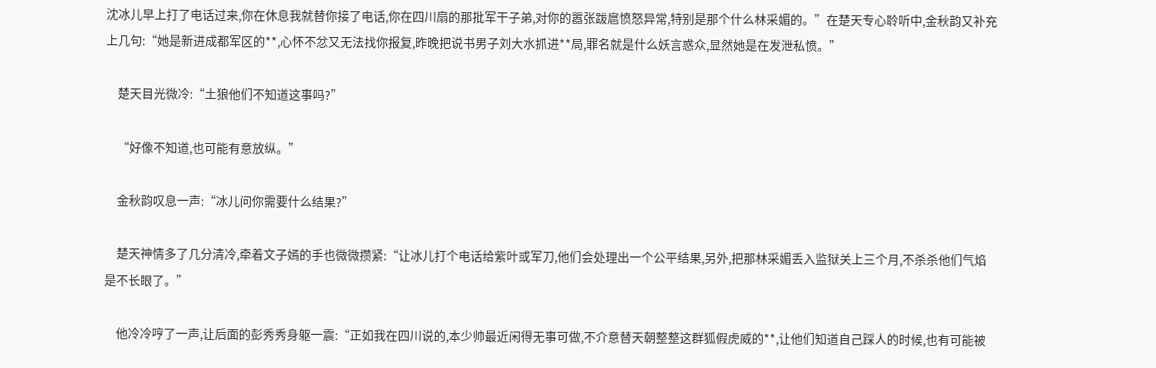沈冰儿早上打了电话过来,你在休息我就替你接了电话,你在四川扇的那批军干子弟,对你的嚣张跋扈愤怒异常,特别是那个什么林采媚的。”在楚天专心聆听中,金秋韵又补充上几句:“她是新进成都军区的**,心怀不忿又无法找你报复,昨晚把说书男子刘大水抓进**局,罪名就是什么妖言惑众,显然她是在发泄私愤。”

    楚天目光微冷:“土狼他们不知道这事吗?”

    “好像不知道,也可能有意放纵。”

    金秋韵叹息一声:“冰儿问你需要什么结果?”

    楚天神情多了几分清冷,牵着文子嫣的手也微微攒紧:“让冰儿打个电话给紫叶或军刀,他们会处理出一个公平结果,另外,把那林采媚丢入监狱关上三个月,不杀杀他们气焰是不长眼了。”

    他冷冷哼了一声,让后面的彭秀秀身躯一震:“正如我在四川说的,本少帅最近闲得无事可做,不介意替天朝整整这群狐假虎威的**,让他们知道自己踩人的时候,也有可能被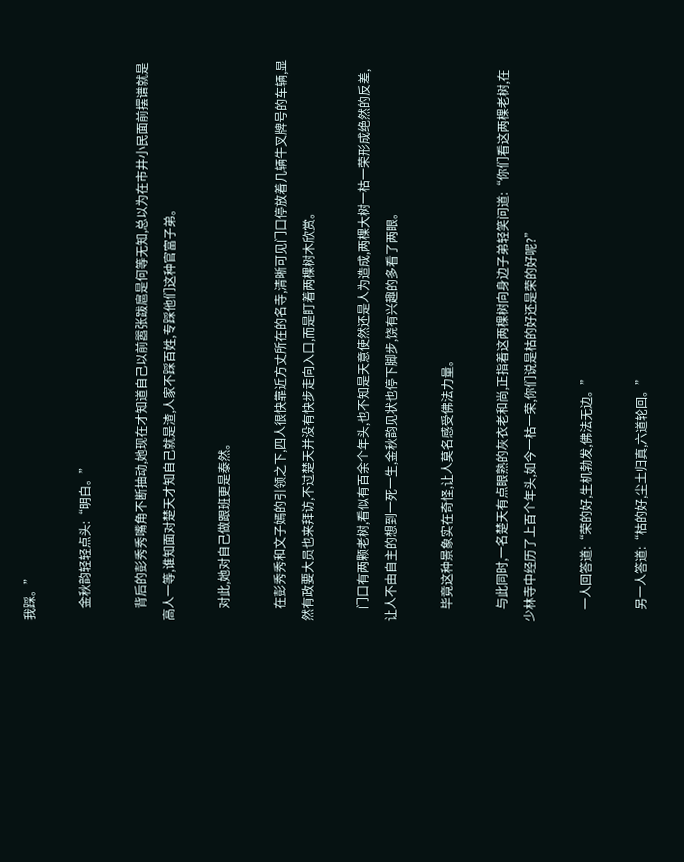我踩。”

    金秋韵轻轻点头:“明白。”

    背后的彭秀秀嘴角不断抽动,她现在才知道自己以前嚣张跋扈是何等无知,总以为在市井小民面前摆谱就是高人一等,谁知面对楚天才知自己就是渣,人家不踩百姓,专踩他们这种官富子弟。

    对此,她对自己做跟班更是泰然。

    在彭秀秀和文子嫣的引领之下,四人很快靠近方丈所在的名寺,清晰可见门口停放着几辆牛叉牌号的车辆,显然有政要大员也来拜访,不过楚天并没有快步走向入口,而是盯着两棵树木欣赏。

    门口有两颗老树,看似有百余个年头,也不知是天意使然还是人为造成,两棵大树一枯一荣形成绝然的反差,让人不由自主的想到一死一生,金秋韵见状也停下脚步,饶有兴趣的多看了两眼。

    毕竟这种景象实在奇怪,让人莫名感受佛法力量。

    与此同时,一名楚天有点眼熟的灰衣老和尚,正指着这两棵树向身边子弟轻笑问道:“你们看这两棵老树,在少林寺中经历了上百个年头,如今一枯一荣,你们说是枯的好还是荣的好呢?”

    一人回答道:“荣的好,生机勃发,佛法无边。”

    另一人答道:“枯的好,尘土归真,六道轮回。”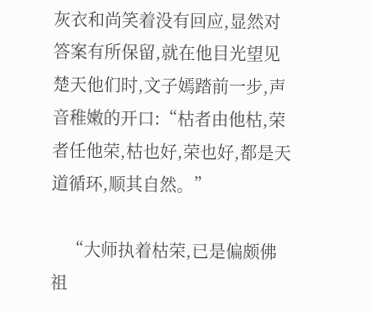灰衣和尚笑着没有回应,显然对答案有所保留,就在他目光望见楚天他们时,文子嫣踏前一步,声音稚嫩的开口:“枯者由他枯,荣者任他荣,枯也好,荣也好,都是天道循环,顺其自然。”

    “大师执着枯荣,已是偏颇佛祖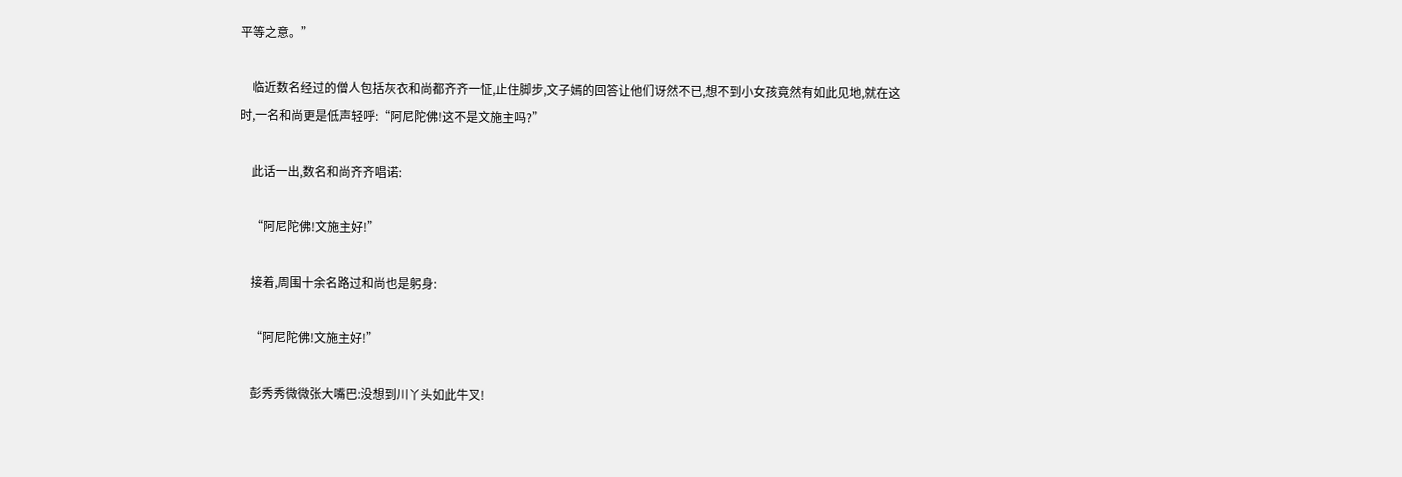平等之意。”

    临近数名经过的僧人包括灰衣和尚都齐齐一怔,止住脚步,文子嫣的回答让他们讶然不已,想不到小女孩竟然有如此见地,就在这时,一名和尚更是低声轻呼:“阿尼陀佛!这不是文施主吗?”

    此话一出,数名和尚齐齐唱诺:

    “阿尼陀佛!文施主好!”

    接着,周围十余名路过和尚也是躬身:

    “阿尼陀佛!文施主好!”

    彭秀秀微微张大嘴巴:没想到川丫头如此牛叉!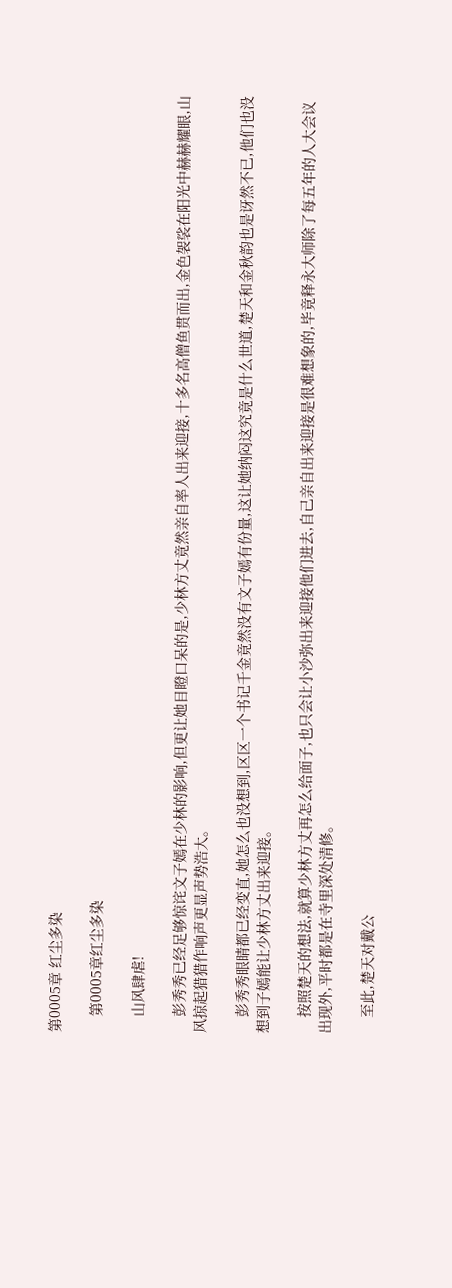第0005章 红尘多染

    第0005章红尘多染

    山风肆虐!

    彭秀秀已经足够惊诧文子嫣在少林的影响,但更让她目瞪口呆的是,少林方丈竟然亲自率人出来迎接,十多名高僧鱼贯而出,金色袈裟在阳光中赫赫耀眼,山风掠起猎猎作响声更显声势浩大。

    彭秀秀眼睛都已经变直,她怎么也没想到,区区一个书记千金竟然没有文子嫣有份量,这让她纳闷这究竟是什么世道,楚天和金秋韵也是讶然不已,他们也没想到子嫣能让少林方丈出来迎接。

    按照楚天的想法,就算少林方丈再怎么给面子,也只会让小沙弥出来迎接他们进去,自己亲自出来迎接是很难想象的,毕竟释永大师除了每五年的人大会议出现外,平时都是在寺里深处清修。

    至此,楚天对戴公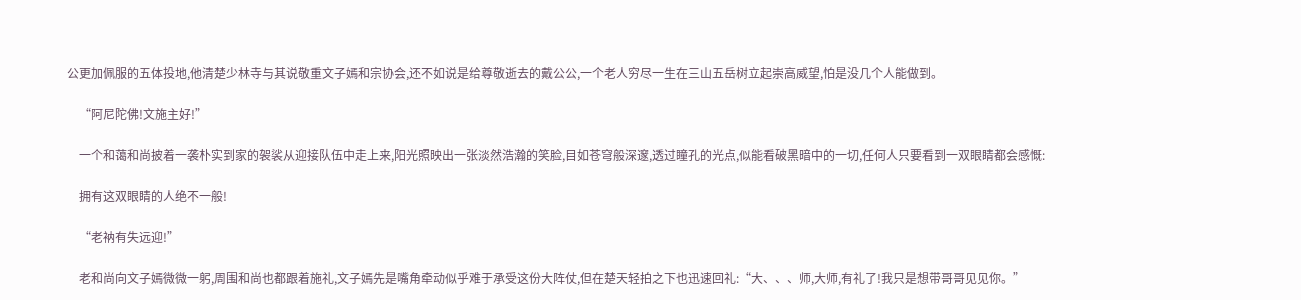公更加佩服的五体投地,他清楚少林寺与其说敬重文子嫣和宗协会,还不如说是给尊敬逝去的戴公公,一个老人穷尽一生在三山五岳树立起崇高威望,怕是没几个人能做到。

    “阿尼陀佛!文施主好!”

    一个和蔼和尚披着一袭朴实到家的袈裟从迎接队伍中走上来,阳光照映出一张淡然浩瀚的笑脸,目如苍穹般深邃,透过瞳孔的光点,似能看破黑暗中的一切,任何人只要看到一双眼睛都会感慨:

    拥有这双眼睛的人绝不一般!

    “老衲有失远迎!”

    老和尚向文子嫣微微一躬,周围和尚也都跟着施礼,文子嫣先是嘴角牵动似乎难于承受这份大阵仗,但在楚天轻拍之下也迅速回礼:“大、、、师,大师,有礼了!我只是想带哥哥见见你。”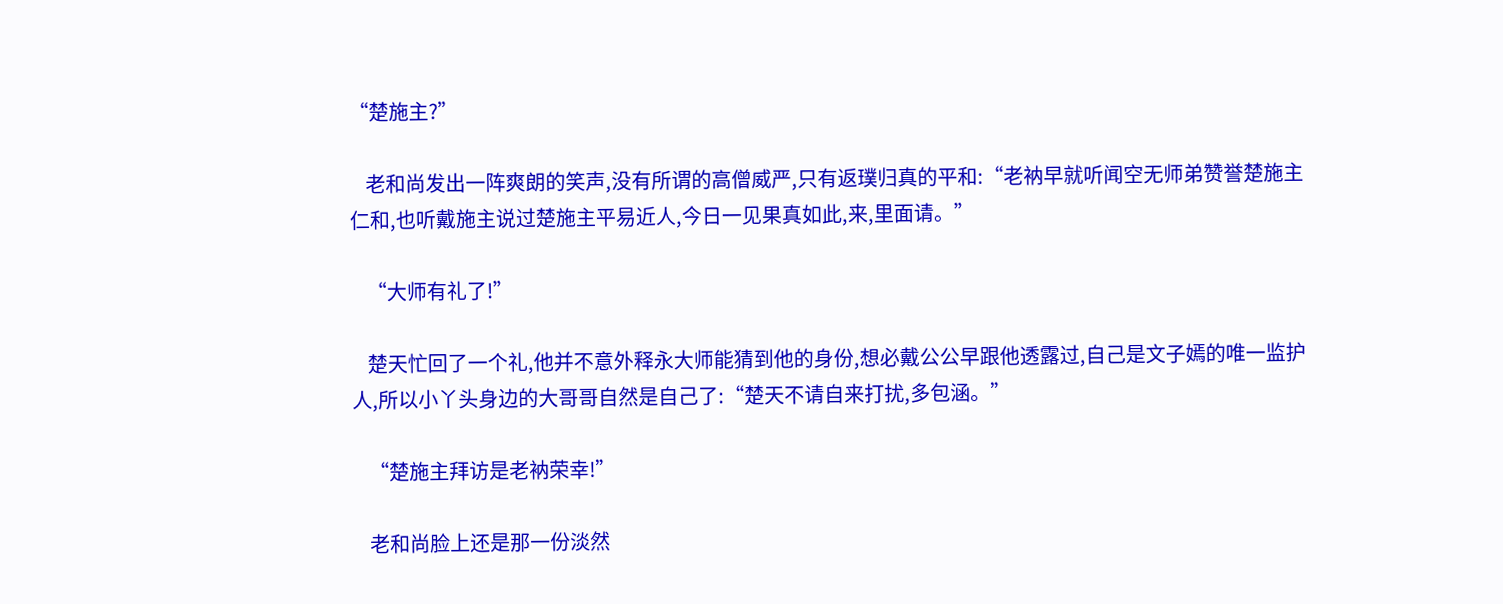“楚施主?”

    老和尚发出一阵爽朗的笑声,没有所谓的高僧威严,只有返璞归真的平和:“老衲早就听闻空无师弟赞誉楚施主仁和,也听戴施主说过楚施主平易近人,今日一见果真如此,来,里面请。”

    “大师有礼了!”

    楚天忙回了一个礼,他并不意外释永大师能猜到他的身份,想必戴公公早跟他透露过,自己是文子嫣的唯一监护人,所以小丫头身边的大哥哥自然是自己了:“楚天不请自来打扰,多包涵。”

    “楚施主拜访是老衲荣幸!”

    老和尚脸上还是那一份淡然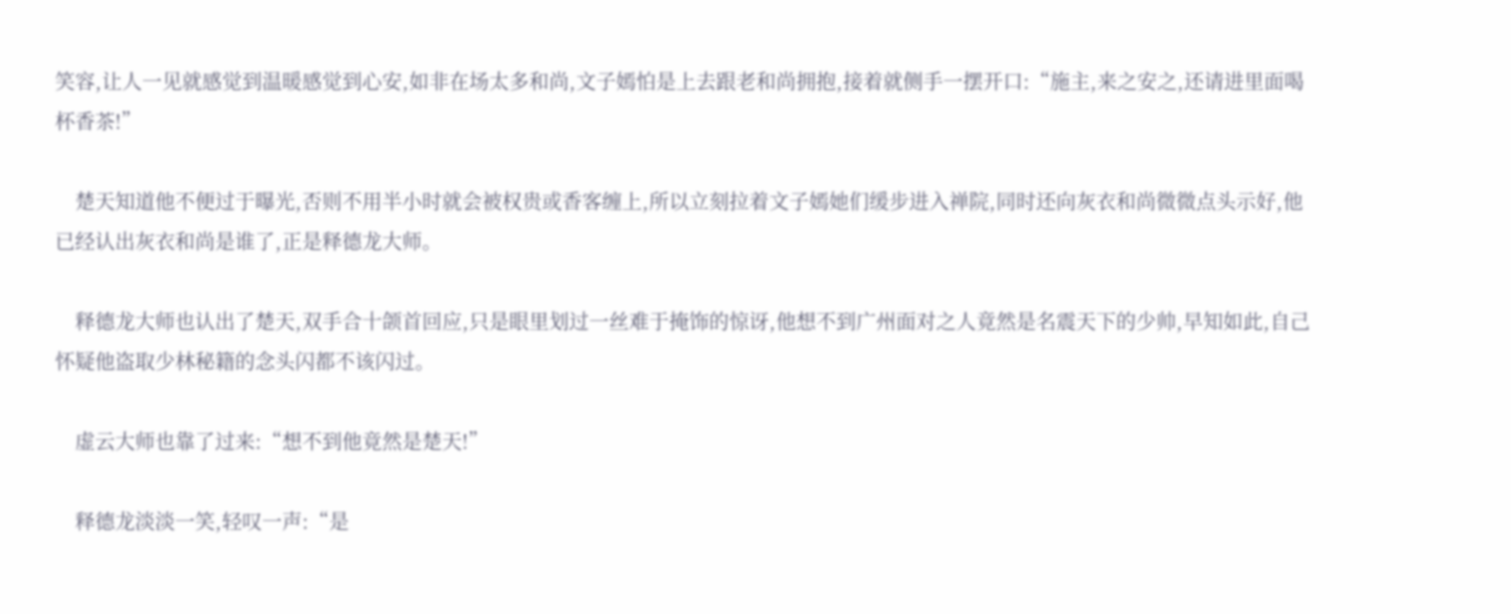笑容,让人一见就感觉到温暖感觉到心安,如非在场太多和尚,文子嫣怕是上去跟老和尚拥抱,接着就侧手一摆开口:“施主,来之安之,还请进里面喝杯香茶!”

    楚天知道他不便过于曝光,否则不用半小时就会被权贵或香客缠上,所以立刻拉着文子嫣她们缓步进入禅院,同时还向灰衣和尚微微点头示好,他已经认出灰衣和尚是谁了,正是释德龙大师。

    释德龙大师也认出了楚天,双手合十颌首回应,只是眼里划过一丝难于掩饰的惊讶,他想不到广州面对之人竟然是名震天下的少帅,早知如此,自己怀疑他盗取少林秘籍的念头闪都不该闪过。

    虚云大师也靠了过来:“想不到他竟然是楚天!”

    释德龙淡淡一笑,轻叹一声:“是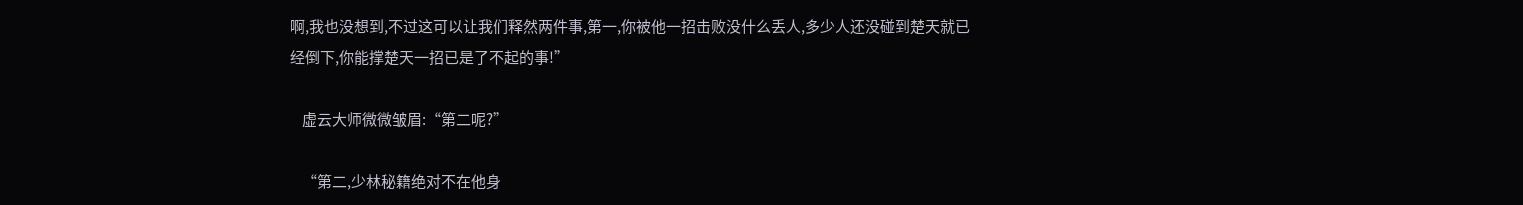啊,我也没想到,不过这可以让我们释然两件事,第一,你被他一招击败没什么丢人,多少人还没碰到楚天就已经倒下,你能撑楚天一招已是了不起的事!”

    虚云大师微微皱眉:“第二呢?”

    “第二,少林秘籍绝对不在他身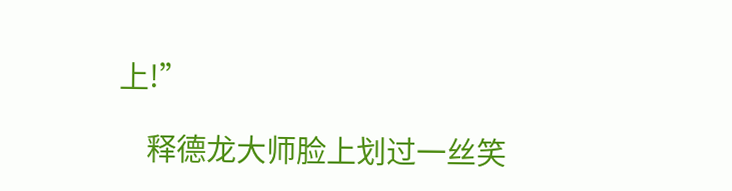上!”

    释德龙大师脸上划过一丝笑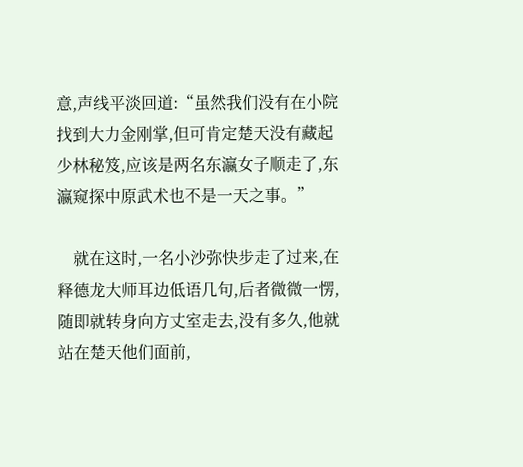意,声线平淡回道:“虽然我们没有在小院找到大力金刚掌,但可肯定楚天没有藏起少林秘笈,应该是两名东瀛女子顺走了,东瀛窥探中原武术也不是一天之事。”

    就在这时,一名小沙弥快步走了过来,在释德龙大师耳边低语几句,后者微微一愣,随即就转身向方丈室走去,没有多久,他就站在楚天他们面前,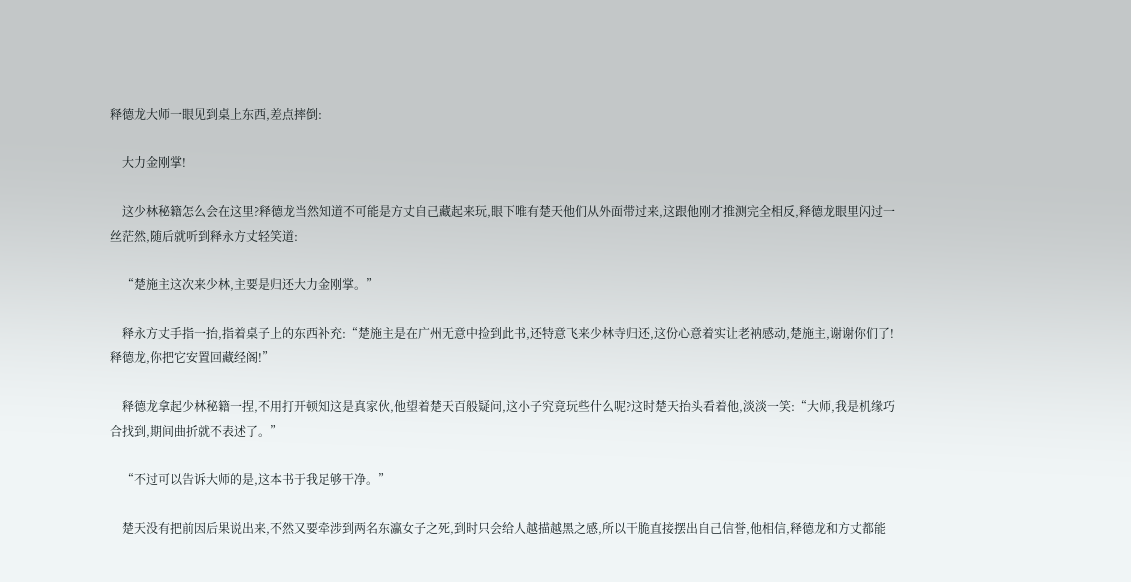释德龙大师一眼见到桌上东西,差点摔倒:

    大力金刚掌!

    这少林秘籍怎么会在这里?释德龙当然知道不可能是方丈自己藏起来玩,眼下唯有楚天他们从外面带过来,这跟他刚才推测完全相反,释德龙眼里闪过一丝茫然,随后就听到释永方丈轻笑道:

    “楚施主这次来少林,主要是归还大力金刚掌。”

    释永方丈手指一抬,指着桌子上的东西补充:“楚施主是在广州无意中捡到此书,还特意飞来少林寺归还,这份心意着实让老衲感动,楚施主,谢谢你们了!释德龙,你把它安置回藏经阁!”

    释德龙拿起少林秘籍一捏,不用打开顿知这是真家伙,他望着楚天百般疑问,这小子究竟玩些什么呢?这时楚天抬头看着他,淡淡一笑:“大师,我是机缘巧合找到,期间曲折就不表述了。”

    “不过可以告诉大师的是,这本书于我足够干净。”

    楚天没有把前因后果说出来,不然又要牵涉到两名东瀛女子之死,到时只会给人越描越黑之感,所以干脆直接摆出自己信誉,他相信,释德龙和方丈都能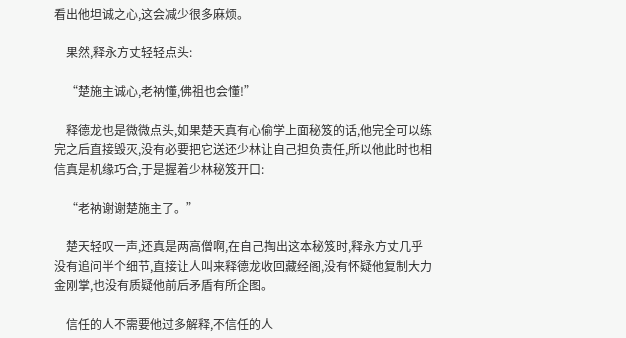看出他坦诚之心,这会减少很多麻烦。

    果然,释永方丈轻轻点头:

    “楚施主诚心,老衲懂,佛祖也会懂!”

    释德龙也是微微点头,如果楚天真有心偷学上面秘笈的话,他完全可以练完之后直接毁灭,没有必要把它送还少林让自己担负责任,所以他此时也相信真是机缘巧合,于是握着少林秘笈开口:

    “老衲谢谢楚施主了。”

    楚天轻叹一声,还真是两高僧啊,在自己掏出这本秘笈时,释永方丈几乎没有追问半个细节,直接让人叫来释德龙收回藏经阁,没有怀疑他复制大力金刚掌,也没有质疑他前后矛盾有所企图。

    信任的人不需要他过多解释,不信任的人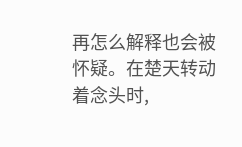再怎么解释也会被怀疑。在楚天转动着念头时,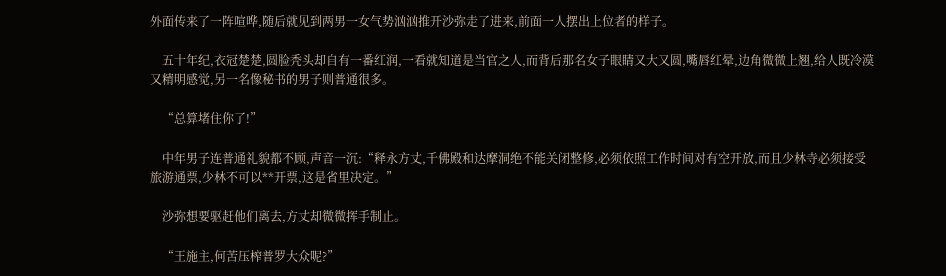外面传来了一阵喧哗,随后就见到两男一女气势汹汹推开沙弥走了进来,前面一人摆出上位者的样子。

    五十年纪,衣冠楚楚,圆脸秃头却自有一番红润,一看就知道是当官之人,而背后那名女子眼睛又大又圆,嘴唇红晕,边角微微上翘,给人既冷漠又精明感觉,另一名像秘书的男子则普通很多。

    “总算堵住你了!”

    中年男子连普通礼貌都不顾,声音一沉:“释永方丈,千佛殿和达摩洞绝不能关闭整修,必须依照工作时间对有空开放,而且少林寺必须接受旅游通票,少林不可以**开票,这是省里决定。”

    沙弥想要驱赶他们离去,方丈却微微挥手制止。

    “王施主,何苦压榨普罗大众呢?”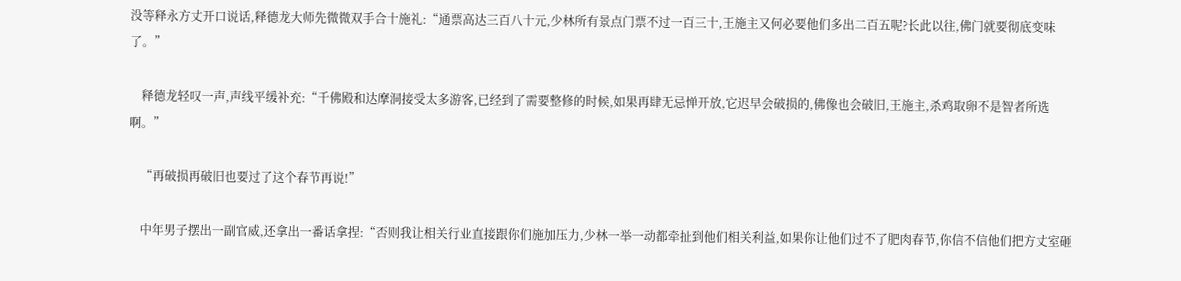没等释永方丈开口说话,释德龙大师先微微双手合十施礼:“通票高达三百八十元,少林所有景点门票不过一百三十,王施主又何必要他们多出二百五呢?长此以往,佛门就要彻底变味了。”

    释德龙轻叹一声,声线平缓补充:“千佛殿和达摩洞接受太多游客,已经到了需要整修的时候,如果再肆无忌惮开放,它迟早会破损的,佛像也会破旧,王施主,杀鸡取卵不是智者所选啊。”

    “再破损再破旧也要过了这个春节再说!”

    中年男子摆出一副官威,还拿出一番话拿捏:“否则我让相关行业直接跟你们施加压力,少林一举一动都牵扯到他们相关利益,如果你让他们过不了肥肉春节,你信不信他们把方丈室砸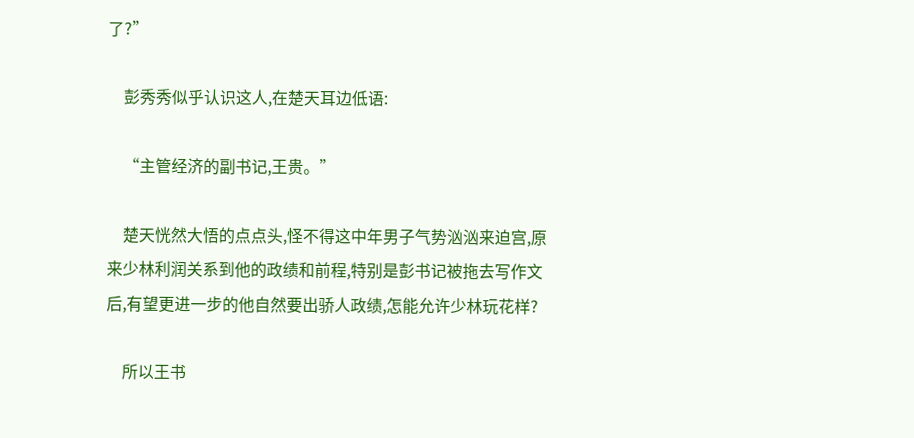了?”

    彭秀秀似乎认识这人,在楚天耳边低语:

    “主管经济的副书记,王贵。”

    楚天恍然大悟的点点头,怪不得这中年男子气势汹汹来迫宫,原来少林利润关系到他的政绩和前程,特别是彭书记被拖去写作文后,有望更进一步的他自然要出骄人政绩,怎能允许少林玩花样?

    所以王书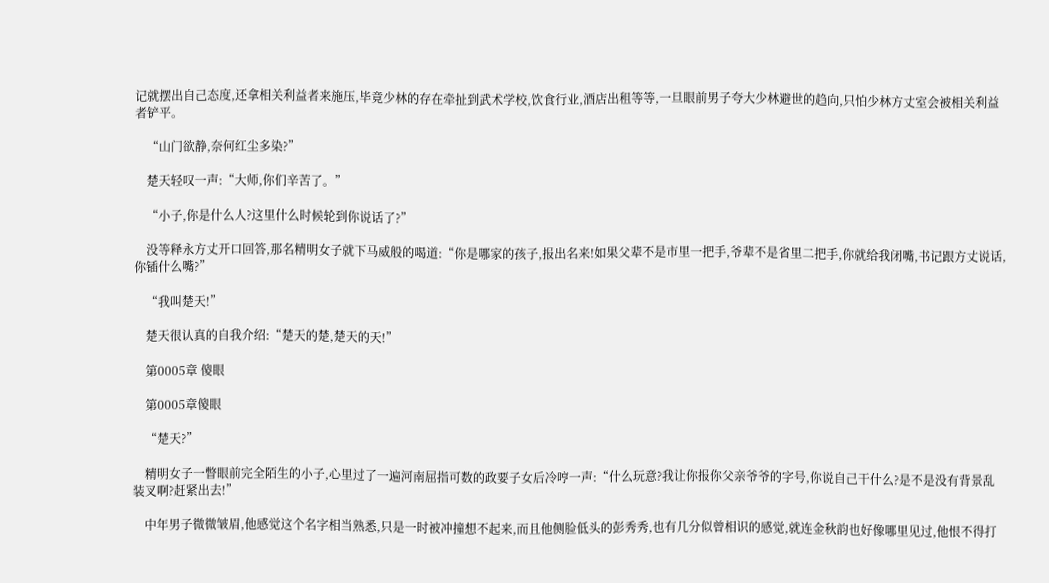记就摆出自己态度,还拿相关利益者来施压,毕竟少林的存在牵扯到武术学校,饮食行业,酒店出租等等,一旦眼前男子夸大少林避世的趋向,只怕少林方丈室会被相关利益者铲平。

    “山门欲静,奈何红尘多染?”

    楚天轻叹一声:“大师,你们辛苦了。”

    “小子,你是什么人?这里什么时候轮到你说话了?”

    没等释永方丈开口回答,那名精明女子就下马威般的喝道:“你是哪家的孩子,报出名来!如果父辈不是市里一把手,爷辈不是省里二把手,你就给我闭嘴,书记跟方丈说话,你锸什么嘴?”

    “我叫楚天!”

    楚天很认真的自我介绍:“楚天的楚,楚天的天!”

    第0005章 傻眼

    第0005章傻眼

    “楚天?”

    精明女子一瞥眼前完全陌生的小子,心里过了一遍河南屈指可数的政要子女后冷哼一声:“什么玩意?我让你报你父亲爷爷的字号,你说自己干什么?是不是没有背景乱装叉啊?赶紧出去!”

    中年男子微微皱眉,他感觉这个名字相当熟悉,只是一时被冲撞想不起来,而且他侧脸低头的彭秀秀,也有几分似曾相识的感觉,就连金秋韵也好像哪里见过,他恨不得打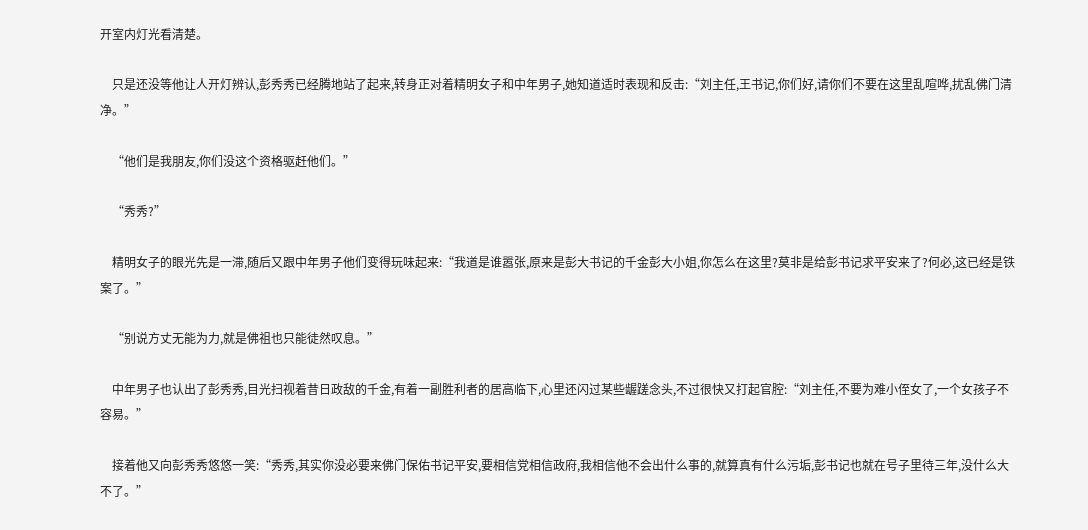开室内灯光看清楚。

    只是还没等他让人开灯辨认,彭秀秀已经腾地站了起来,转身正对着精明女子和中年男子,她知道适时表现和反击:“刘主任,王书记,你们好,请你们不要在这里乱喧哗,扰乱佛门清净。”

    “他们是我朋友,你们没这个资格驱赶他们。”

    “秀秀?”

    精明女子的眼光先是一滞,随后又跟中年男子他们变得玩味起来:“我道是谁嚣张,原来是彭大书记的千金彭大小姐,你怎么在这里?莫非是给彭书记求平安来了?何必,这已经是铁案了。”

    “别说方丈无能为力,就是佛祖也只能徒然叹息。”

    中年男子也认出了彭秀秀,目光扫视着昔日政敌的千金,有着一副胜利者的居高临下,心里还闪过某些龌蹉念头,不过很快又打起官腔:“刘主任,不要为难小侄女了,一个女孩子不容易。”

    接着他又向彭秀秀悠悠一笑:“秀秀,其实你没必要来佛门保佑书记平安,要相信党相信政府,我相信他不会出什么事的,就算真有什么污垢,彭书记也就在号子里待三年,没什么大不了。”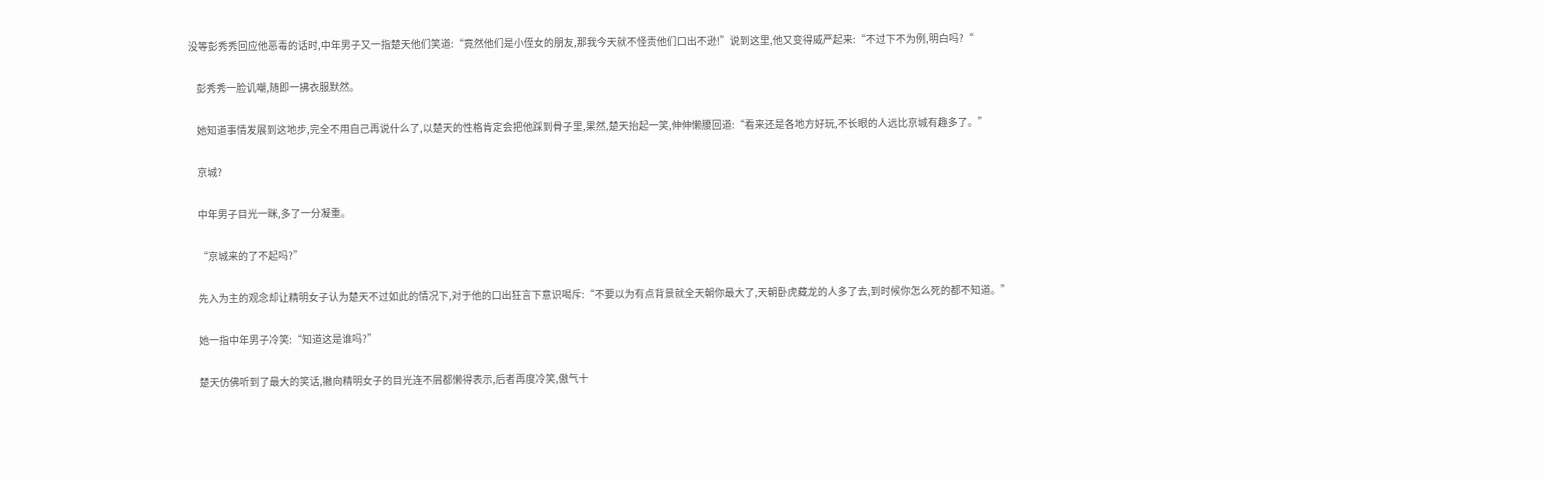没等彭秀秀回应他恶毒的话时,中年男子又一指楚天他们笑道:“竟然他们是小侄女的朋友,那我今天就不怪责他们口出不逊!”说到这里,他又变得威严起来:“不过下不为例,明白吗?“

    彭秀秀一脸讥嘲,随即一拂衣服默然。

    她知道事情发展到这地步,完全不用自己再说什么了,以楚天的性格肯定会把他踩到骨子里,果然,楚天抬起一笑,伸伸懒腰回道:“看来还是各地方好玩,不长眼的人远比京城有趣多了。”

    京城?

    中年男子目光一眯,多了一分凝重。

    “京城来的了不起吗?”

    先入为主的观念却让精明女子认为楚天不过如此的情况下,对于他的口出狂言下意识喝斥:“不要以为有点背景就全天朝你最大了,天朝卧虎藏龙的人多了去,到时候你怎么死的都不知道。”

    她一指中年男子冷笑:“知道这是谁吗?”

    楚天仿佛听到了最大的笑话,撇向精明女子的目光连不屑都懒得表示,后者再度冷笑,傲气十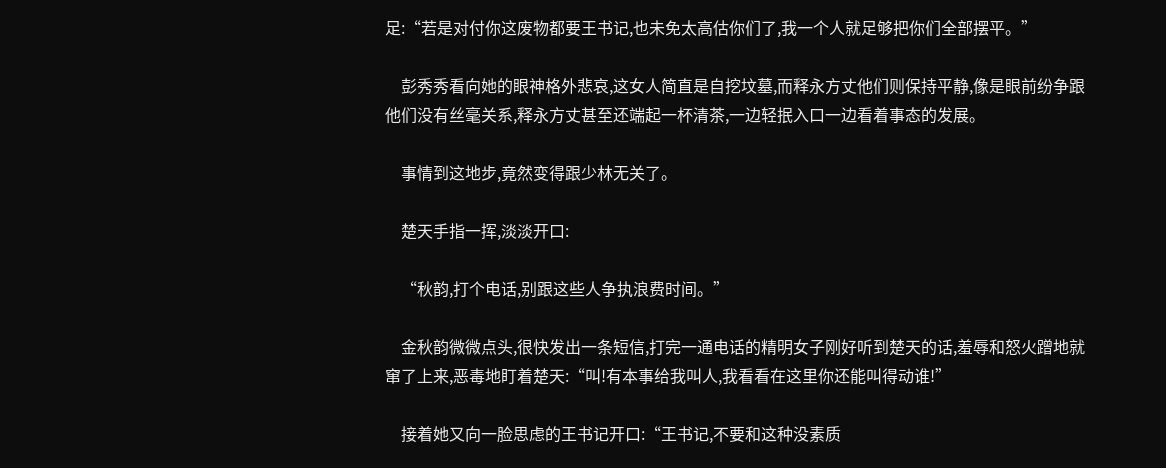足:“若是对付你这废物都要王书记,也未免太高估你们了,我一个人就足够把你们全部摆平。”

    彭秀秀看向她的眼神格外悲哀,这女人简直是自挖坟墓,而释永方丈他们则保持平静,像是眼前纷争跟他们没有丝毫关系,释永方丈甚至还端起一杯清茶,一边轻抿入口一边看着事态的发展。

    事情到这地步,竟然变得跟少林无关了。

    楚天手指一挥,淡淡开口:

    “秋韵,打个电话,别跟这些人争执浪费时间。”

    金秋韵微微点头,很快发出一条短信,打完一通电话的精明女子刚好听到楚天的话,羞辱和怒火蹭地就窜了上来,恶毒地盯着楚天:“叫!有本事给我叫人,我看看在这里你还能叫得动谁!”

    接着她又向一脸思虑的王书记开口:“王书记,不要和这种没素质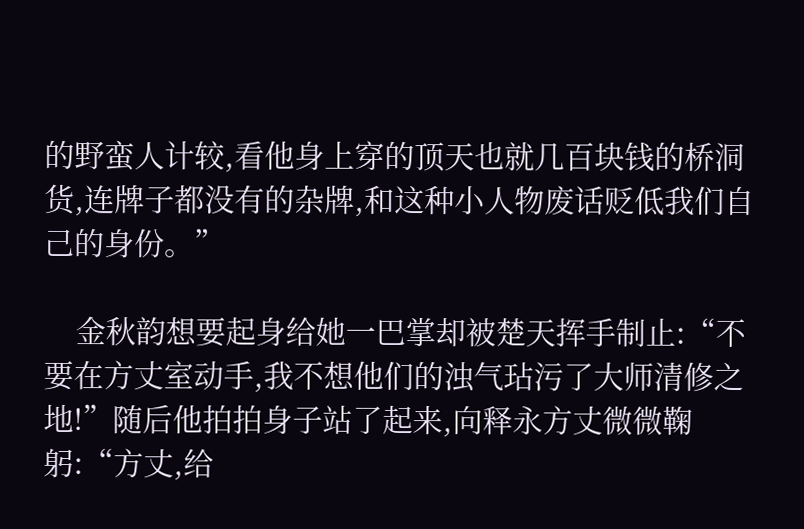的野蛮人计较,看他身上穿的顶天也就几百块钱的桥洞货,连牌子都没有的杂牌,和这种小人物废话贬低我们自己的身份。”

    金秋韵想要起身给她一巴掌却被楚天挥手制止:“不要在方丈室动手,我不想他们的浊气玷污了大师清修之地!”随后他拍拍身子站了起来,向释永方丈微微鞠躬:“方丈,给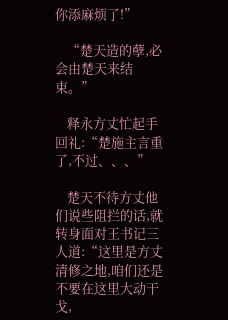你添麻烦了!”

    “楚天造的孽,必会由楚天来结束。”

    释永方丈忙起手回礼:“楚施主言重了,不过、、、”

    楚天不待方丈他们说些阻拦的话,就转身面对王书记三人道:“这里是方丈清修之地,咱们还是不要在这里大动干戈,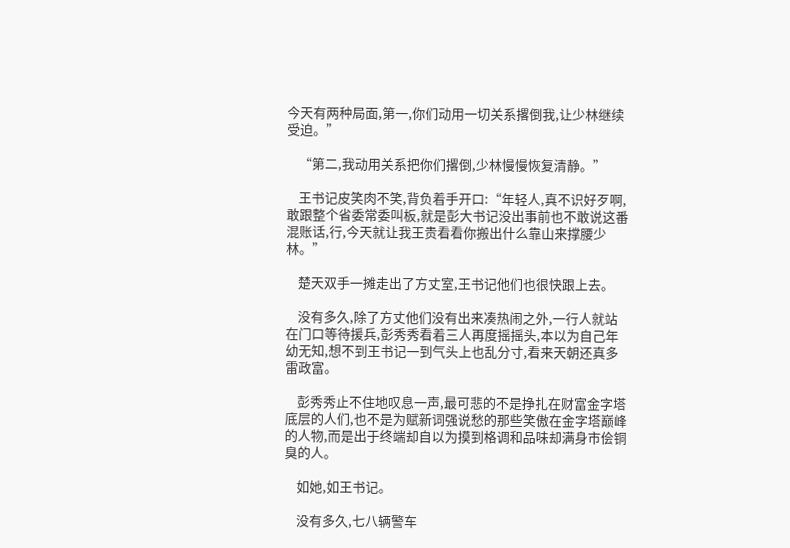今天有两种局面,第一,你们动用一切关系撂倒我,让少林继续受迫。”

    “第二,我动用关系把你们撂倒,少林慢慢恢复清静。”

    王书记皮笑肉不笑,背负着手开口:“年轻人,真不识好歹啊,敢跟整个省委常委叫板,就是彭大书记没出事前也不敢说这番混账话,行,今天就让我王贵看看你搬出什么靠山来撑腰少林。”

    楚天双手一摊走出了方丈室,王书记他们也很快跟上去。

    没有多久,除了方丈他们没有出来凑热闹之外,一行人就站在门口等待援兵,彭秀秀看着三人再度摇摇头,本以为自己年幼无知,想不到王书记一到气头上也乱分寸,看来天朝还真多雷政富。

    彭秀秀止不住地叹息一声,最可悲的不是挣扎在财富金字塔底层的人们,也不是为赋新词强说愁的那些笑傲在金字塔巅峰的人物,而是出于终端却自以为摸到格调和品味却满身市侩铜臭的人。

    如她,如王书记。

    没有多久,七八辆警车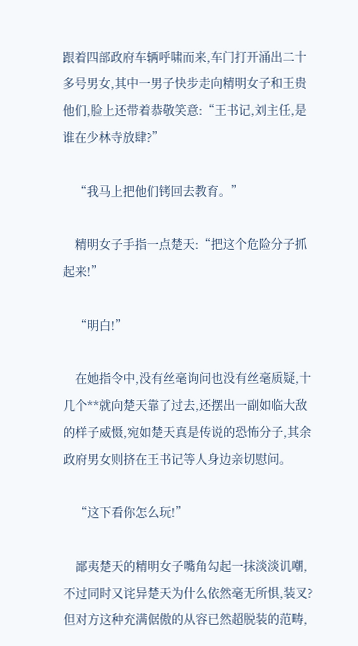跟着四部政府车辆呼啸而来,车门打开涌出二十多号男女,其中一男子快步走向精明女子和王贵他们,脸上还带着恭敬笑意:“王书记,刘主任,是谁在少林寺放肆?”

    “我马上把他们铐回去教育。”

    精明女子手指一点楚天:“把这个危险分子抓起来!”

    “明白!”

    在她指令中,没有丝毫询问也没有丝毫质疑,十几个**就向楚天靠了过去,还摆出一副如临大敌的样子威慑,宛如楚天真是传说的恐怖分子,其余政府男女则挤在王书记等人身边亲切慰问。

    “这下看你怎么玩!”

    鄙夷楚天的精明女子嘴角勾起一抹淡淡讥嘲,不过同时又诧异楚天为什么依然毫无所惧,装叉?但对方这种充满倨傲的从容已然超脱装的范畴,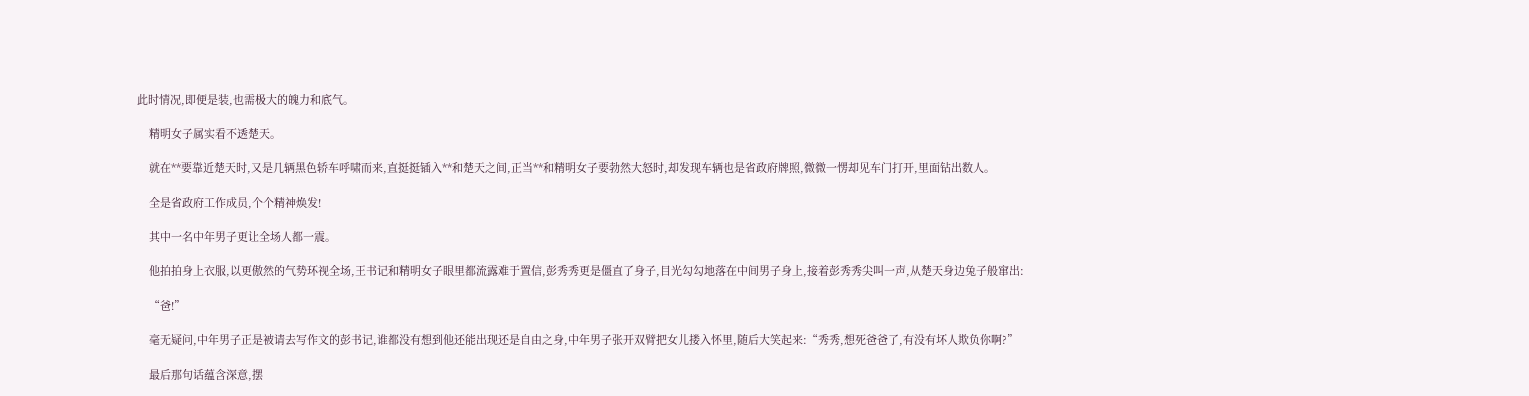此时情况,即便是装,也需极大的魄力和底气。

    精明女子属实看不透楚天。

    就在**要靠近楚天时,又是几辆黑色轿车呼啸而来,直挺挺锸入**和楚天之间,正当**和精明女子要勃然大怒时,却发现车辆也是省政府牌照,微微一愣却见车门打开,里面钻出数人。

    全是省政府工作成员,个个精神焕发!

    其中一名中年男子更让全场人都一震。

    他拍拍身上衣服,以更傲然的气势环视全场,王书记和精明女子眼里都流露难于置信,彭秀秀更是僵直了身子,目光勾勾地落在中间男子身上,接着彭秀秀尖叫一声,从楚天身边兔子般窜出:

    “爸!”

    毫无疑问,中年男子正是被请去写作文的彭书记,谁都没有想到他还能出现还是自由之身,中年男子张开双臂把女儿搂入怀里,随后大笑起来:“秀秀,想死爸爸了,有没有坏人欺负你啊?”

    最后那句话蕴含深意,摆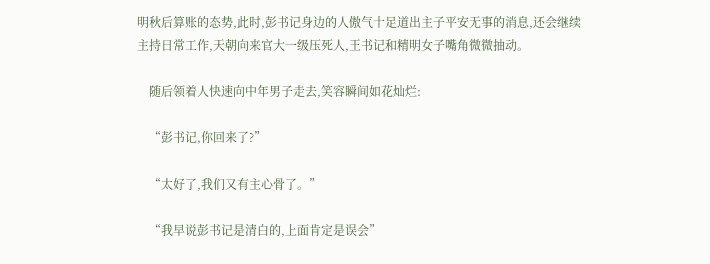明秋后算账的态势,此时,彭书记身边的人傲气十足道出主子平安无事的消息,还会继续主持日常工作,天朝向来官大一级压死人,王书记和精明女子嘴角微微抽动。

    随后领着人快速向中年男子走去,笑容瞬间如花灿烂:

    “彭书记,你回来了?”

    “太好了,我们又有主心骨了。”

    “我早说彭书记是清白的,上面肯定是误会”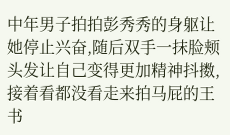中年男子拍拍彭秀秀的身躯让她停止兴奋,随后双手一抹脸颊头发让自己变得更加精神抖擞,接着看都没看走来拍马屁的王书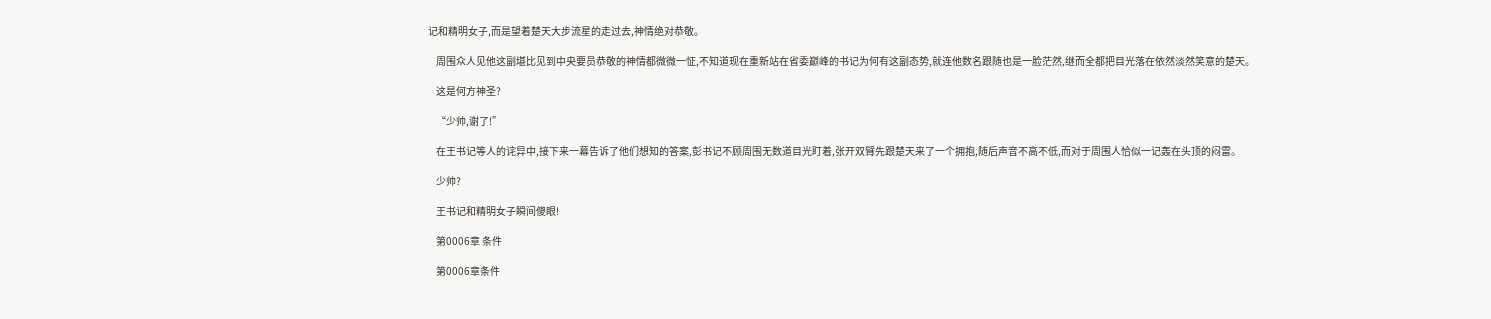记和精明女子,而是望着楚天大步流星的走过去,神情绝对恭敬。

    周围众人见他这副堪比见到中央要员恭敬的神情都微微一怔,不知道现在重新站在省委巅峰的书记为何有这副态势,就连他数名跟随也是一脸茫然,继而全都把目光落在依然淡然笑意的楚天。

    这是何方神圣?

    “少帅,谢了!”

    在王书记等人的诧异中,接下来一幕告诉了他们想知的答案,彭书记不顾周围无数道目光盯着,张开双臂先跟楚天来了一个拥抱,随后声音不高不低,而对于周围人恰似一记轰在头顶的闷雷。

    少帅?

    王书记和精明女子瞬间傻眼!

    第0006章 条件

    第0006章条件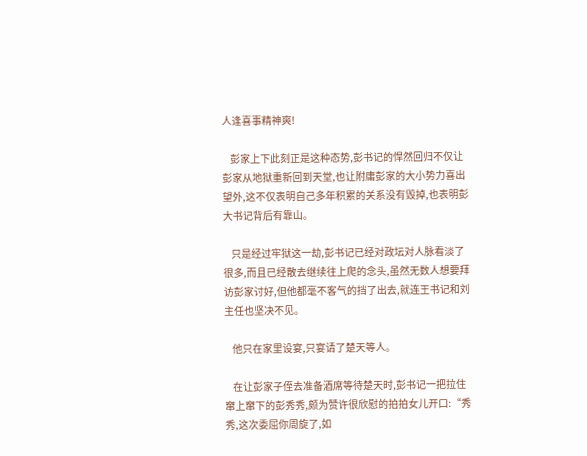人逢喜事精神爽!

    彭家上下此刻正是这种态势,彭书记的悍然回归不仅让彭家从地狱重新回到天堂,也让附庸彭家的大小势力喜出望外,这不仅表明自己多年积累的关系没有毁掉,也表明彭大书记背后有靠山。

    只是经过牢狱这一劫,彭书记已经对政坛对人脉看淡了很多,而且已经散去继续往上爬的念头,虽然无数人想要拜访彭家讨好,但他都毫不客气的挡了出去,就连王书记和刘主任也坚决不见。

    他只在家里设宴,只宴请了楚天等人。

    在让彭家子侄去准备酒席等待楚天时,彭书记一把拉住窜上窜下的彭秀秀,颇为赞许很欣慰的拍拍女儿开口:“秀秀,这次委屈你周旋了,如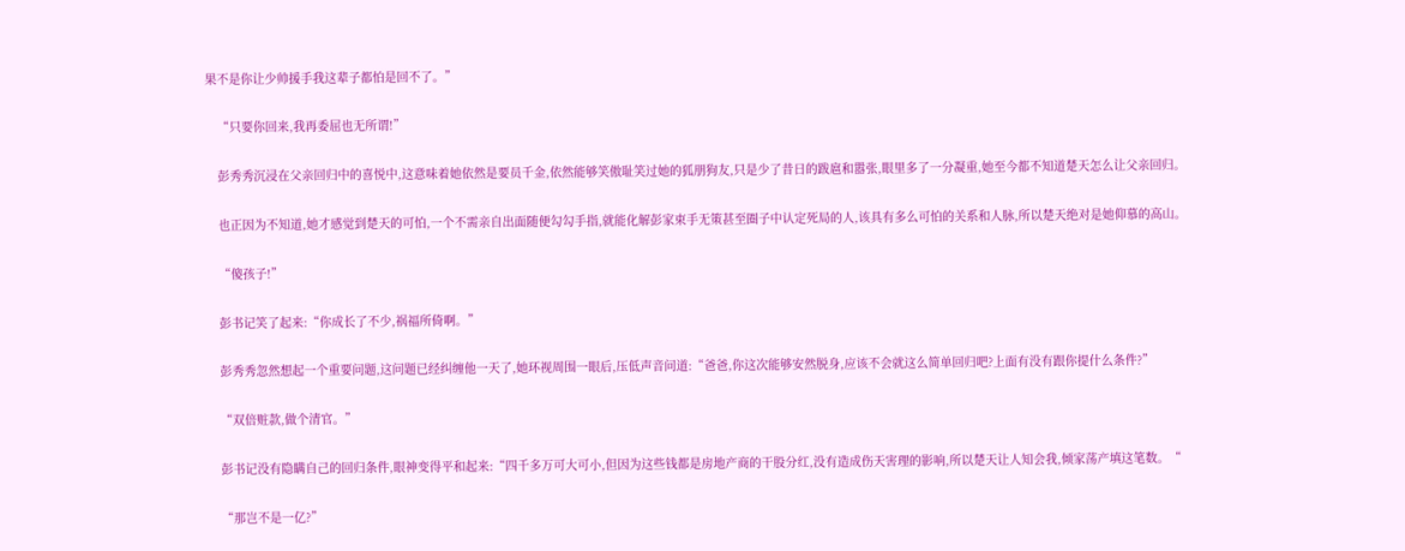果不是你让少帅援手我这辈子都怕是回不了。”

    “只要你回来,我再委屈也无所谓!”

    彭秀秀沉浸在父亲回归中的喜悦中,这意味着她依然是要员千金,依然能够笑傲耻笑过她的狐朋狗友,只是少了昔日的跋扈和嚣张,眼里多了一分凝重,她至今都不知道楚天怎么让父亲回归。

    也正因为不知道,她才感觉到楚天的可怕,一个不需亲自出面随便勾勾手指,就能化解彭家束手无策甚至圈子中认定死局的人,该具有多么可怕的关系和人脉,所以楚天绝对是她仰慕的高山。

    “傻孩子!”

    彭书记笑了起来:“你成长了不少,祸福所倚啊。”

    彭秀秀忽然想起一个重要问题,这问题已经纠缠他一天了,她环视周围一眼后,压低声音问道:“爸爸,你这次能够安然脱身,应该不会就这么简单回归吧?上面有没有跟你提什么条件?”

    “双倍赃款,做个清官。”

    彭书记没有隐瞒自己的回归条件,眼神变得平和起来:“四千多万可大可小,但因为这些钱都是房地产商的干股分红,没有造成伤天害理的影响,所以楚天让人知会我,倾家荡产填这笔数。“

    “那岂不是一亿?”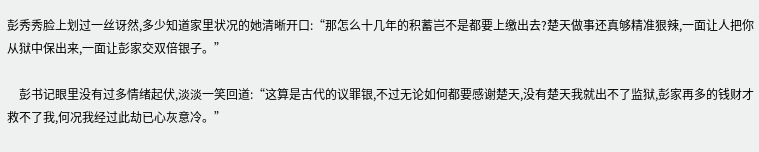彭秀秀脸上划过一丝讶然,多少知道家里状况的她清晰开口:“那怎么十几年的积蓄岂不是都要上缴出去?楚天做事还真够精准狠辣,一面让人把你从狱中保出来,一面让彭家交双倍银子。”

    彭书记眼里没有过多情绪起伏,淡淡一笑回道:“这算是古代的议罪银,不过无论如何都要感谢楚天,没有楚天我就出不了监狱,彭家再多的钱财才救不了我,何况我经过此劫已心灰意冷。”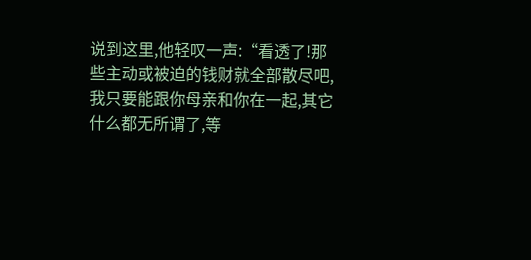说到这里,他轻叹一声:“看透了!那些主动或被迫的钱财就全部散尽吧,我只要能跟你母亲和你在一起,其它什么都无所谓了,等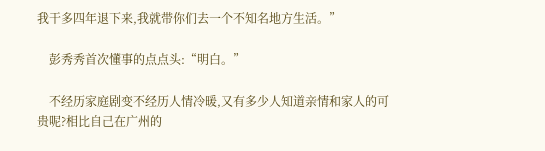我干多四年退下来,我就带你们去一个不知名地方生活。”

    彭秀秀首次懂事的点点头:“明白。”

    不经历家庭剧变不经历人情冷暖,又有多少人知道亲情和家人的可贵呢?相比自己在广州的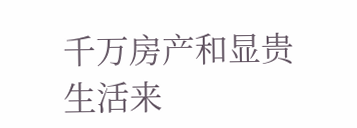千万房产和显贵生活来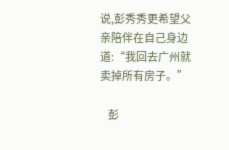说,彭秀秀更希望父亲陪伴在自己身边道:“我回去广州就卖掉所有房子。”

    彭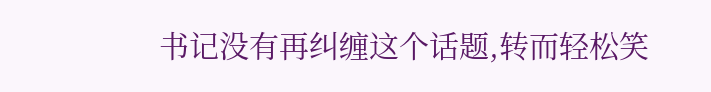书记没有再纠缠这个话题,转而轻松笑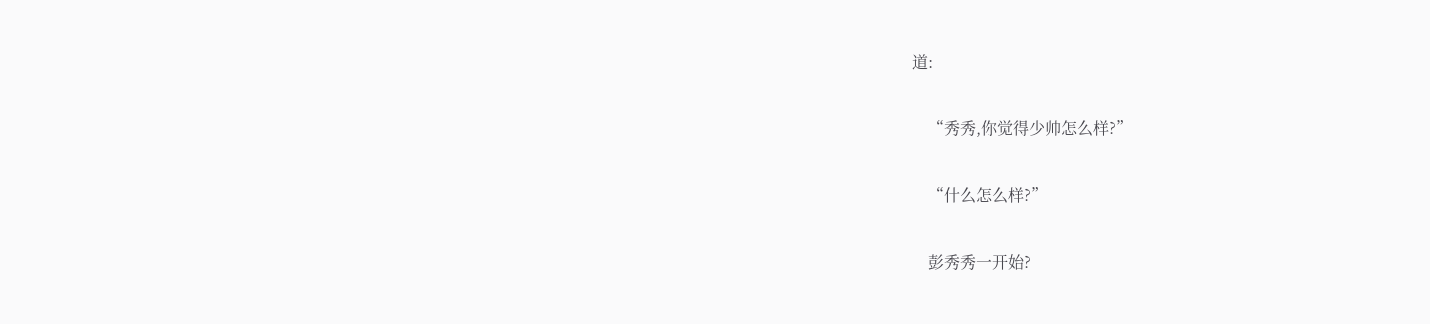道:

    “秀秀,你觉得少帅怎么样?”

    “什么怎么样?”

    彭秀秀一开始?